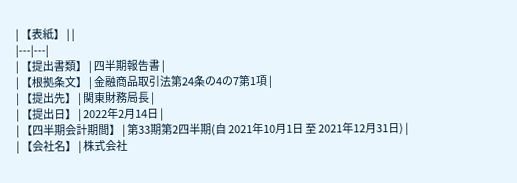| 【表紙】 | |
|---|---|
| 【提出書類】 | 四半期報告書 |
| 【根拠条文】 | 金融商品取引法第24条の4の7第1項 |
| 【提出先】 | 関東財務局長 |
| 【提出日】 | 2022年2月14日 |
| 【四半期会計期間】 | 第33期第2四半期(自 2021年10月1日 至 2021年12月31日) |
| 【会社名】 | 株式会社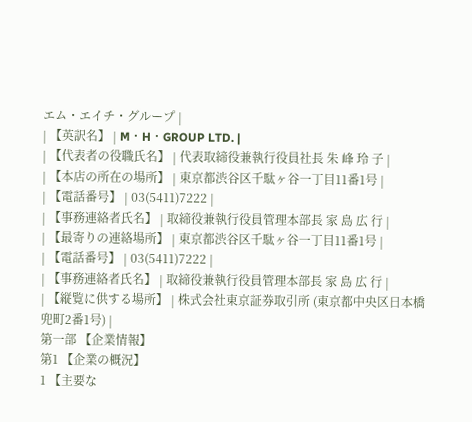エム・エイチ・グループ |
| 【英訳名】 | M・H・GROUP LTD. |
| 【代表者の役職氏名】 | 代表取締役兼執行役員社長 朱 峰 玲 子 |
| 【本店の所在の場所】 | 東京都渋谷区千駄ヶ谷一丁目11番1号 |
| 【電話番号】 | 03(5411)7222 |
| 【事務連絡者氏名】 | 取締役兼執行役員管理本部長 家 島 広 行 |
| 【最寄りの連絡場所】 | 東京都渋谷区千駄ヶ谷一丁目11番1号 |
| 【電話番号】 | 03(5411)7222 |
| 【事務連絡者氏名】 | 取締役兼執行役員管理本部長 家 島 広 行 |
| 【縦覧に供する場所】 | 株式会社東京証券取引所 (東京都中央区日本橋兜町2番1号) |
第一部 【企業情報】
第1 【企業の概況】
1 【主要な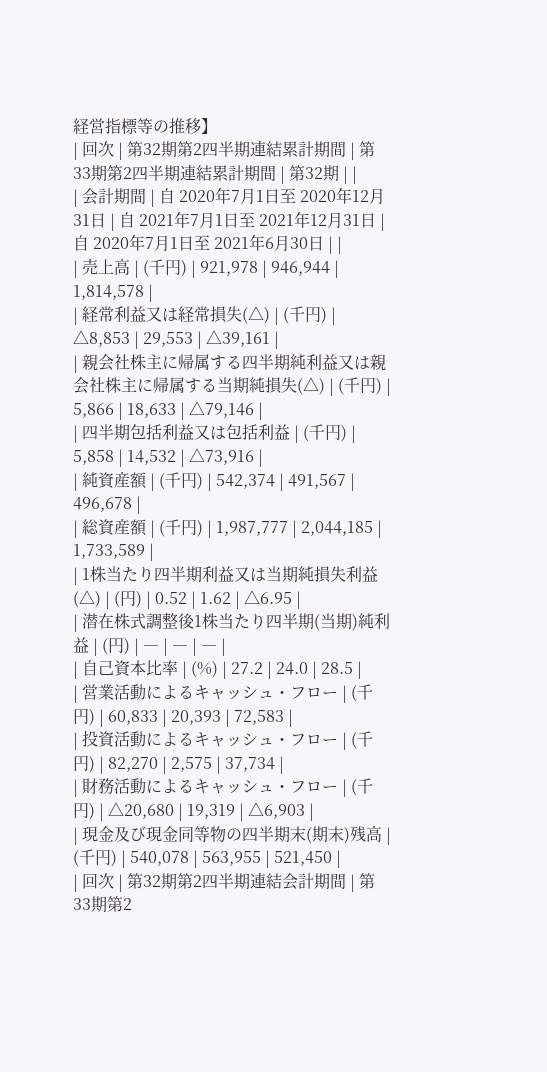経営指標等の推移】
| 回次 | 第32期第2四半期連結累計期間 | 第33期第2四半期連結累計期間 | 第32期 | |
| 会計期間 | 自 2020年7月1日至 2020年12月31日 | 自 2021年7月1日至 2021年12月31日 | 自 2020年7月1日至 2021年6月30日 | |
| 売上高 | (千円) | 921,978 | 946,944 | 1,814,578 |
| 経常利益又は経常損失(△) | (千円) | △8,853 | 29,553 | △39,161 |
| 親会社株主に帰属する四半期純利益又は親会社株主に帰属する当期純損失(△) | (千円) | 5,866 | 18,633 | △79,146 |
| 四半期包括利益又は包括利益 | (千円) | 5,858 | 14,532 | △73,916 |
| 純資産額 | (千円) | 542,374 | 491,567 | 496,678 |
| 総資産額 | (千円) | 1,987,777 | 2,044,185 | 1,733,589 |
| 1株当たり四半期利益又は当期純損失利益(△) | (円) | 0.52 | 1.62 | △6.95 |
| 潜在株式調整後1株当たり四半期(当期)純利益 | (円) | ― | ― | ― |
| 自己資本比率 | (%) | 27.2 | 24.0 | 28.5 |
| 営業活動によるキャッシュ・フロー | (千円) | 60,833 | 20,393 | 72,583 |
| 投資活動によるキャッシュ・フロー | (千円) | 82,270 | 2,575 | 37,734 |
| 財務活動によるキャッシュ・フロー | (千円) | △20,680 | 19,319 | △6,903 |
| 現金及び現金同等物の四半期末(期末)残高 | (千円) | 540,078 | 563,955 | 521,450 |
| 回次 | 第32期第2四半期連結会計期間 | 第33期第2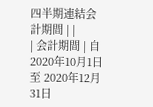四半期連結会計期間 | |
| 会計期間 | 自 2020年10月1日至 2020年12月31日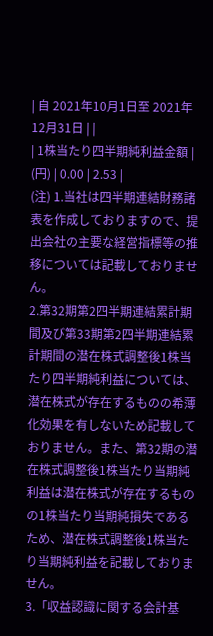| 自 2021年10月1日至 2021年12月31日 | |
| 1株当たり四半期純利益金額 | (円) | 0.00 | 2.53 |
(注) 1.当社は四半期連結財務諸表を作成しておりますので、提出会社の主要な経営指標等の推移については記載しておりません。
2.第32期第2四半期連結累計期間及び第33期第2四半期連結累計期間の潜在株式調整後1株当たり四半期純利益については、潜在株式が存在するものの希薄化効果を有しないため記載しておりません。また、第32期の潜在株式調整後1株当たり当期純利益は潜在株式が存在するものの1株当たり当期純損失であるため、潜在株式調整後1株当たり当期純利益を記載しておりません。
3.「収益認識に関する会計基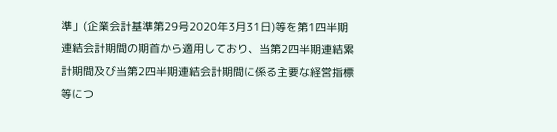準」(企業会計基準第29号2020年3月31日)等を第1四半期連結会計期間の期首から適用しており、当第2四半期連結累計期間及び当第2四半期連結会計期間に係る主要な経営指標等につ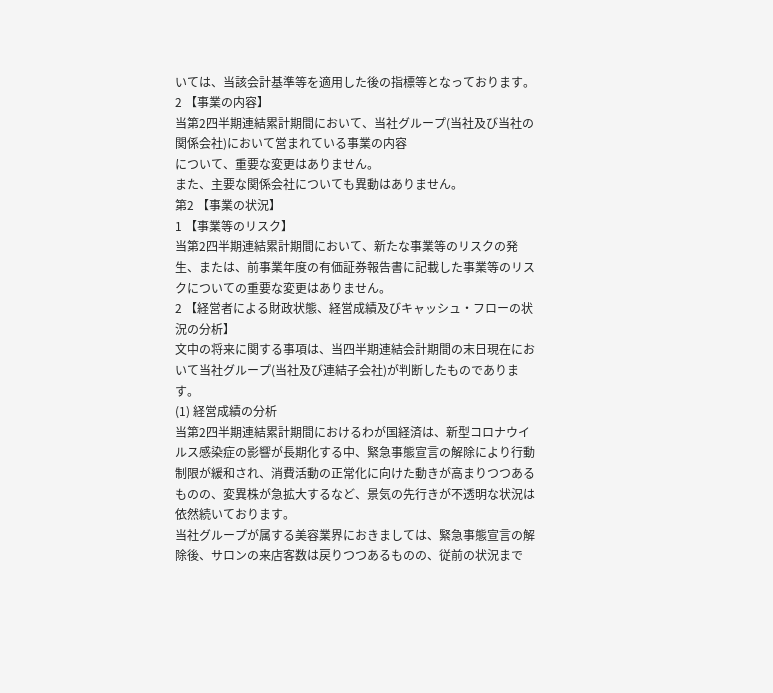いては、当該会計基準等を適用した後の指標等となっております。
2 【事業の内容】
当第2四半期連結累計期間において、当社グループ(当社及び当社の関係会社)において営まれている事業の内容
について、重要な変更はありません。
また、主要な関係会社についても異動はありません。
第2 【事業の状況】
1 【事業等のリスク】
当第2四半期連結累計期間において、新たな事業等のリスクの発生、または、前事業年度の有価証券報告書に記載した事業等のリスクについての重要な変更はありません。
2 【経営者による財政状態、経営成績及びキャッシュ・フローの状況の分析】
文中の将来に関する事項は、当四半期連結会計期間の末日現在において当社グループ(当社及び連結子会社)が判断したものであります。
(1) 経営成績の分析
当第2四半期連結累計期間におけるわが国経済は、新型コロナウイルス感染症の影響が長期化する中、緊急事態宣言の解除により行動制限が緩和され、消費活動の正常化に向けた動きが高まりつつあるものの、変異株が急拡大するなど、景気の先行きが不透明な状況は依然続いております。
当社グループが属する美容業界におきましては、緊急事態宣言の解除後、サロンの来店客数は戻りつつあるものの、従前の状況まで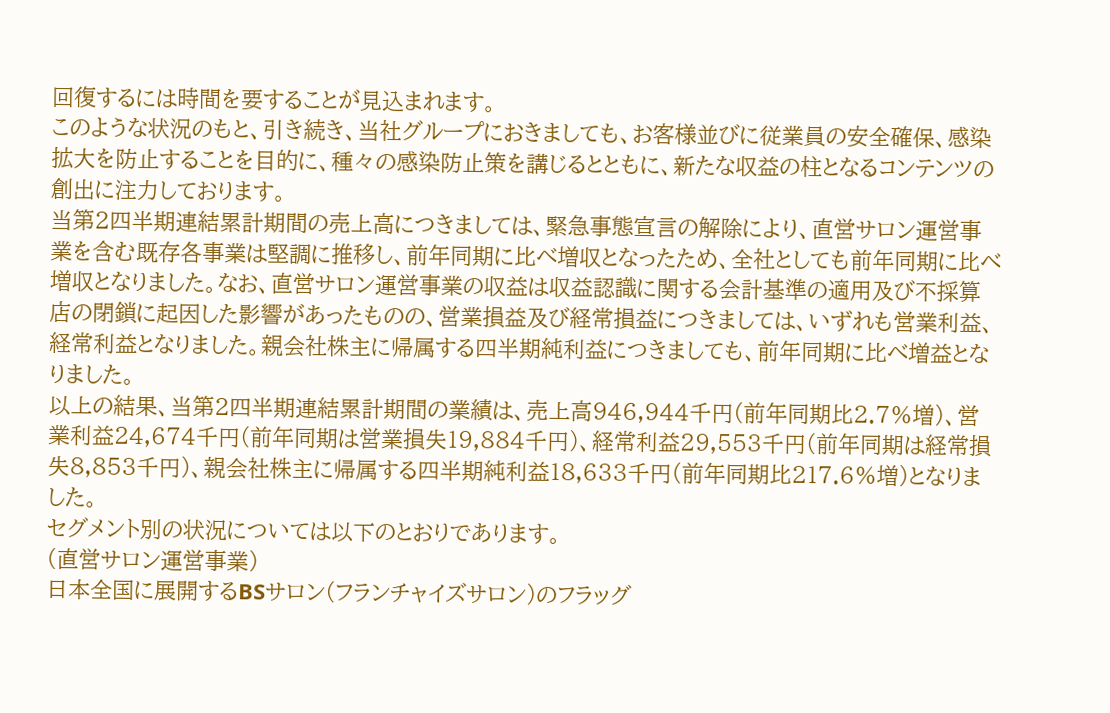回復するには時間を要することが見込まれます。
このような状況のもと、引き続き、当社グループにおきましても、お客様並びに従業員の安全確保、感染拡大を防止することを目的に、種々の感染防止策を講じるとともに、新たな収益の柱となるコンテンツの創出に注力しております。
当第2四半期連結累計期間の売上高につきましては、緊急事態宣言の解除により、直営サロン運営事業を含む既存各事業は堅調に推移し、前年同期に比べ増収となったため、全社としても前年同期に比べ増収となりました。なお、直営サロン運営事業の収益は収益認識に関する会計基準の適用及び不採算店の閉鎖に起因した影響があったものの、営業損益及び経常損益につきましては、いずれも営業利益、経常利益となりました。親会社株主に帰属する四半期純利益につきましても、前年同期に比べ増益となりました。
以上の結果、当第2四半期連結累計期間の業績は、売上高946,944千円(前年同期比2.7%増)、営業利益24,674千円(前年同期は営業損失19,884千円)、経常利益29,553千円(前年同期は経常損失8,853千円)、親会社株主に帰属する四半期純利益18,633千円(前年同期比217.6%増)となりました。
セグメント別の状況については以下のとおりであります。
(直営サロン運営事業)
日本全国に展開するBSサロン(フランチャイズサロン)のフラッグ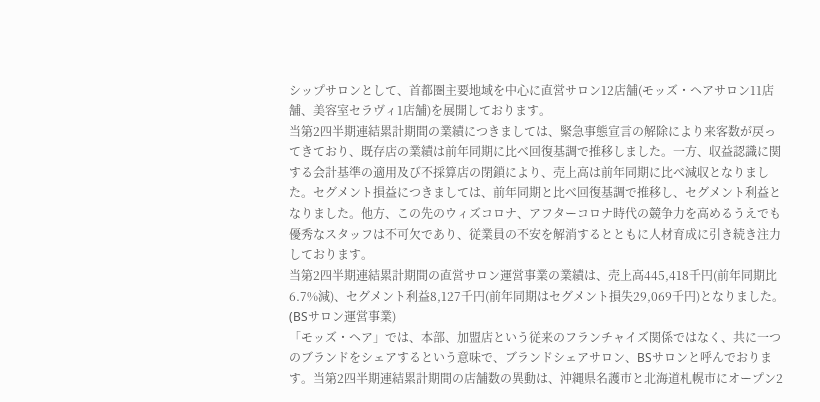シップサロンとして、首都圏主要地域を中心に直営サロン12店舗(モッズ・ヘアサロン11店舗、美容室セラヴィ1店舗)を展開しております。
当第2四半期連結累計期間の業績につきましては、緊急事態宣言の解除により来客数が戻ってきており、既存店の業績は前年同期に比べ回復基調で推移しました。一方、収益認識に関する会計基準の適用及び不採算店の閉鎖により、売上高は前年同期に比べ減収となりました。セグメント損益につきましては、前年同期と比べ回復基調で推移し、セグメント利益となりました。他方、この先のウィズコロナ、アフターコロナ時代の競争力を高めるうえでも優秀なスタッフは不可欠であり、従業員の不安を解消するとともに人材育成に引き続き注力しております。
当第2四半期連結累計期間の直営サロン運営事業の業績は、売上高445,418千円(前年同期比6.7%減)、セグメント利益8,127千円(前年同期はセグメント損失29,069千円)となりました。
(BSサロン運営事業)
「モッズ・ヘア」では、本部、加盟店という従来のフランチャイズ関係ではなく、共に一つのブランドをシェアするという意味で、ブランドシェアサロン、BSサロンと呼んでおります。当第2四半期連結累計期間の店舗数の異動は、沖縄県名護市と北海道札幌市にオープン2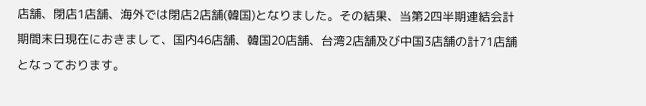店舗、閉店1店舗、海外では閉店2店舗(韓国)となりました。その結果、当第2四半期連結会計期間末日現在におきまして、国内46店舗、韓国20店舗、台湾2店舗及び中国3店舗の計71店舗となっております。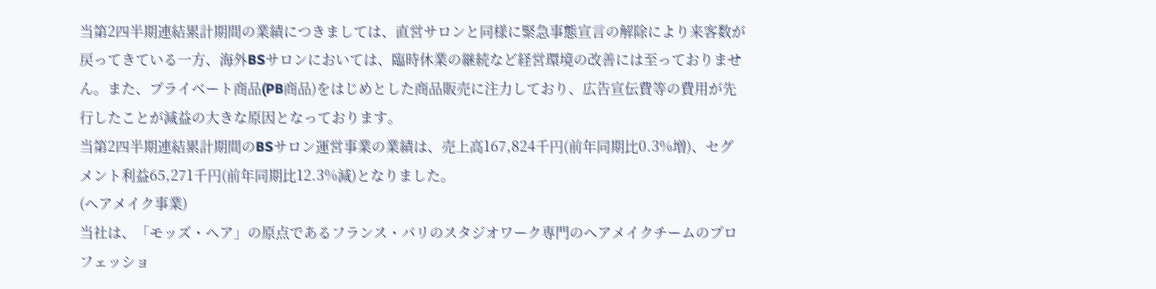当第2四半期連結累計期間の業績につきましては、直営サロンと同様に緊急事態宣言の解除により来客数が戻ってきている一方、海外BSサロンにおいては、臨時休業の継続など経営環境の改善には至っておりません。また、プライベート商品(PB商品)をはじめとした商品販売に注力しており、広告宣伝費等の費用が先行したことが減益の大きな原因となっております。
当第2四半期連結累計期間のBSサロン運営事業の業績は、売上高167,824千円(前年同期比0.3%増)、セグメント利益65,271千円(前年同期比12.3%減)となりました。
(ヘアメイク事業)
当社は、「モッズ・ヘア」の原点であるフランス・パリのスタジオワーク専門のヘアメイクチームのプロフェッショ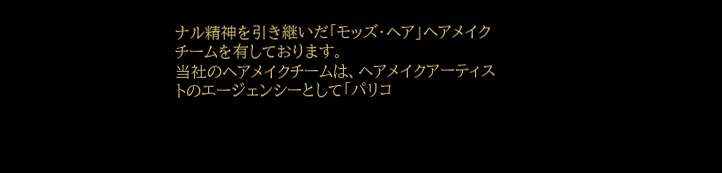ナル精神を引き継いだ「モッズ・ヘア」ヘアメイクチームを有しております。
当社のヘアメイクチームは、ヘアメイクアーティストのエージェンシーとして「パリコ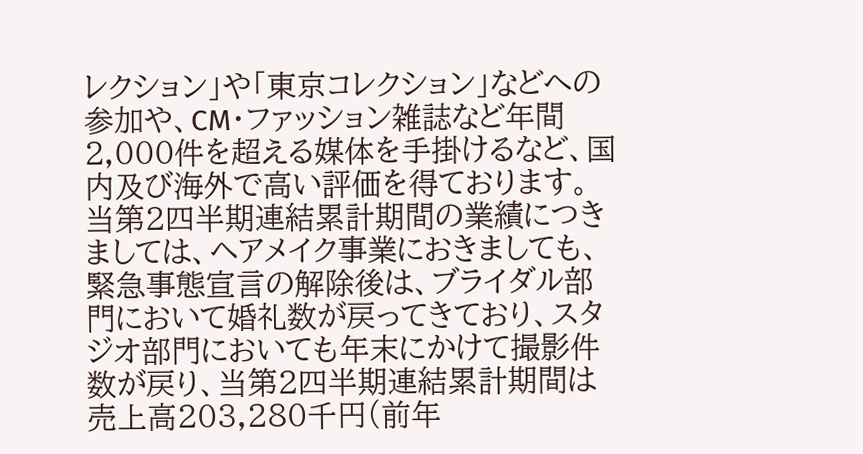レクション」や「東京コレクション」などへの参加や、CM・ファッション雑誌など年間2,000件を超える媒体を手掛けるなど、国内及び海外で高い評価を得ております。
当第2四半期連結累計期間の業績につきましては、ヘアメイク事業におきましても、緊急事態宣言の解除後は、ブライダル部門において婚礼数が戻ってきており、スタジオ部門においても年末にかけて撮影件数が戻り、当第2四半期連結累計期間は売上高203,280千円(前年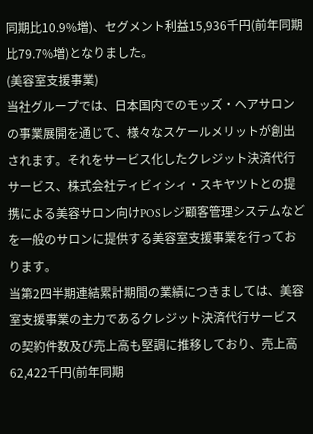同期比10.9%増)、セグメント利益15,936千円(前年同期比79.7%増)となりました。
(美容室支援事業)
当社グループでは、日本国内でのモッズ・ヘアサロンの事業展開を通じて、様々なスケールメリットが創出されます。それをサービス化したクレジット決済代行サービス、株式会社ティビィシィ・スキヤツトとの提携による美容サロン向けPOSレジ顧客管理システムなどを一般のサロンに提供する美容室支援事業を行っております。
当第2四半期連結累計期間の業績につきましては、美容室支援事業の主力であるクレジット決済代行サービスの契約件数及び売上高も堅調に推移しており、売上高62,422千円(前年同期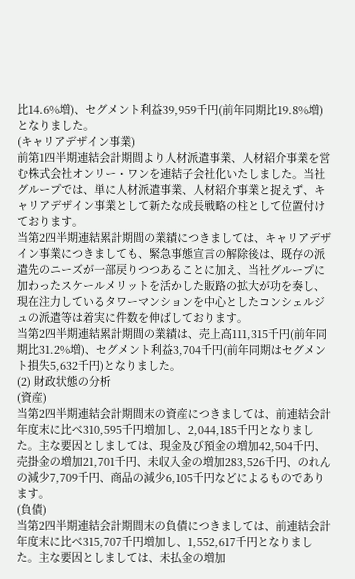比14.6%増)、セグメント利益39,959千円(前年同期比19.8%増)となりました。
(キャリアデザイン事業)
前第1四半期連結会計期間より人材派遣事業、人材紹介事業を営む株式会社オンリー・ワンを連結子会社化いたしました。当社グループでは、単に人材派遣事業、人材紹介事業と捉えず、キャリアデザイン事業として新たな成長戦略の柱として位置付けております。
当第2四半期連結累計期間の業績につきましては、キャリアデザイン事業につきましても、緊急事態宣言の解除後は、既存の派遣先のニーズが一部戻りつつあることに加え、当社グループに加わったスケールメリットを活かした販路の拡大が功を奏し、現在注力しているタワーマンションを中心としたコンシェルジュの派遣等は着実に件数を伸ばしております。
当第2四半期連結累計期間の業績は、売上高111,315千円(前年同期比31.2%増)、セグメント利益3,704千円(前年同期はセグメント損失5,632千円)となりました。
(2) 財政状態の分析
(資産)
当第2四半期連結会計期間末の資産につきましては、前連結会計年度末に比べ310,595千円増加し、2,044,185千円となりました。主な要因としましては、現金及び預金の増加42,504千円、売掛金の増加21,701千円、未収入金の増加283,526千円、のれんの減少7,709千円、商品の減少6,105千円などによるものであります。
(負債)
当第2四半期連結会計期間末の負債につきましては、前連結会計年度末に比べ315,707千円増加し、1,552,617千円となりました。主な要因としましては、未払金の増加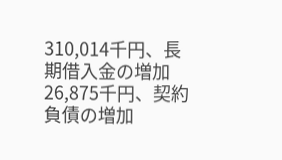310,014千円、長期借入金の増加26,875千円、契約負債の増加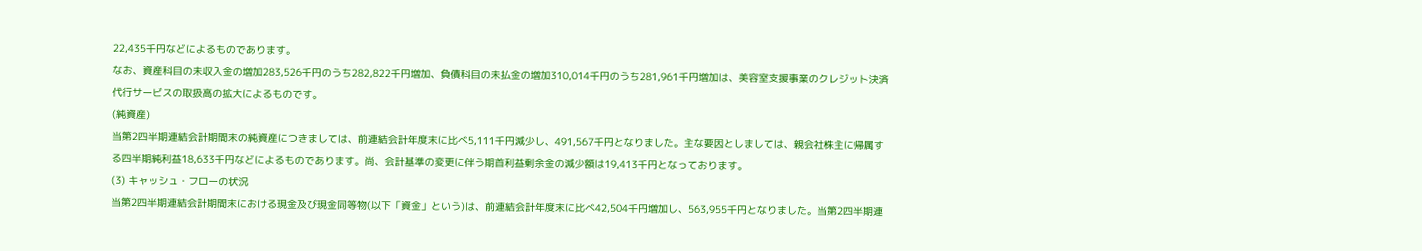22,435千円などによるものであります。
なお、資産科目の未収入金の増加283,526千円のうち282,822千円増加、負債科目の未払金の増加310,014千円のうち281,961千円増加は、美容室支援事業のクレジット決済代行サービスの取扱高の拡大によるものです。
(純資産)
当第2四半期連結会計期間末の純資産につきましては、前連結会計年度末に比べ5,111千円減少し、491,567千円となりました。主な要因としましては、親会社株主に帰属する四半期純利益18,633千円などによるものであります。尚、会計基準の変更に伴う期首利益剰余金の減少額は19,413千円となっております。
(3) キャッシュ・フローの状況
当第2四半期連結会計期間末における現金及び現金同等物(以下「資金」という)は、前連結会計年度末に比べ42,504千円増加し、563,955千円となりました。当第2四半期連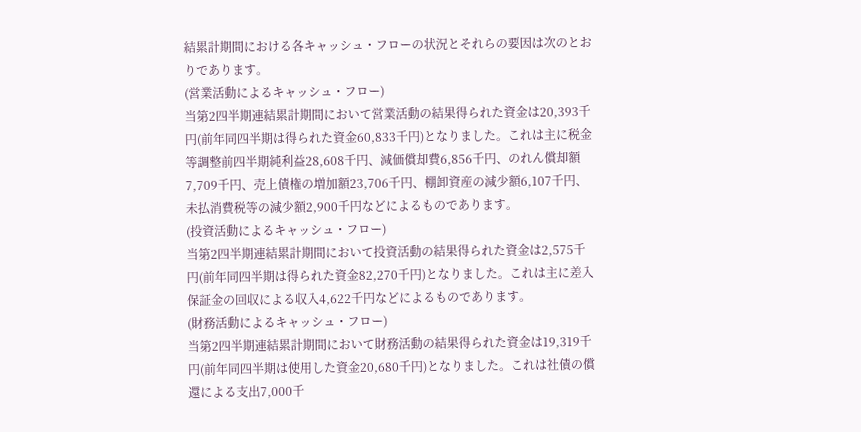結累計期間における各キャッシュ・フローの状況とそれらの要因は次のとおりであります。
(営業活動によるキャッシュ・フロー)
当第2四半期連結累計期間において営業活動の結果得られた資金は20,393千円(前年同四半期は得られた資金60,833千円)となりました。これは主に税金等調整前四半期純利益28,608千円、減価償却費6,856千円、のれん償却額7,709千円、売上債権の増加額23,706千円、棚卸資産の減少額6,107千円、未払消費税等の減少額2,900千円などによるものであります。
(投資活動によるキャッシュ・フロー)
当第2四半期連結累計期間において投資活動の結果得られた資金は2,575千円(前年同四半期は得られた資金82,270千円)となりました。これは主に差入保証金の回収による収入4,622千円などによるものであります。
(財務活動によるキャッシュ・フロー)
当第2四半期連結累計期間において財務活動の結果得られた資金は19,319千円(前年同四半期は使用した資金20,680千円)となりました。これは社債の償還による支出7,000千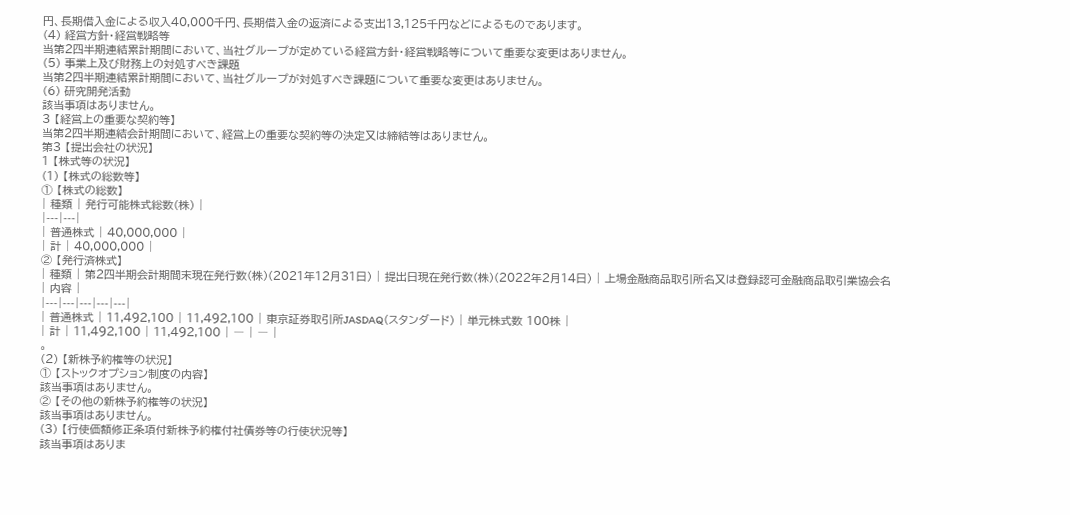円、長期借入金による収入40,000千円、長期借入金の返済による支出13,125千円などによるものであります。
(4) 経営方針・経営戦略等
当第2四半期連結累計期間において、当社グループが定めている経営方針・経営戦略等について重要な変更はありません。
(5) 事業上及び財務上の対処すべき課題
当第2四半期連結累計期間において、当社グループが対処すべき課題について重要な変更はありません。
(6) 研究開発活動
該当事項はありません。
3 【経営上の重要な契約等】
当第2四半期連結会計期間において、経営上の重要な契約等の決定又は締結等はありません。
第3 【提出会社の状況】
1 【株式等の状況】
(1) 【株式の総数等】
① 【株式の総数】
| 種類 | 発行可能株式総数(株) |
|---|---|
| 普通株式 | 40,000,000 |
| 計 | 40,000,000 |
② 【発行済株式】
| 種類 | 第2四半期会計期間末現在発行数(株)(2021年12月31日) | 提出日現在発行数(株)(2022年2月14日) | 上場金融商品取引所名又は登録認可金融商品取引業協会名 | 内容 |
|---|---|---|---|---|
| 普通株式 | 11,492,100 | 11,492,100 | 東京証券取引所JASDAQ(スタンダード) | 単元株式数 100株 |
| 計 | 11,492,100 | 11,492,100 | ― | ― |
。
(2) 【新株予約権等の状況】
① 【ストックオプション制度の内容】
該当事項はありません。
② 【その他の新株予約権等の状況】
該当事項はありません。
(3) 【行使価額修正条項付新株予約権付社債券等の行使状況等】
該当事項はありま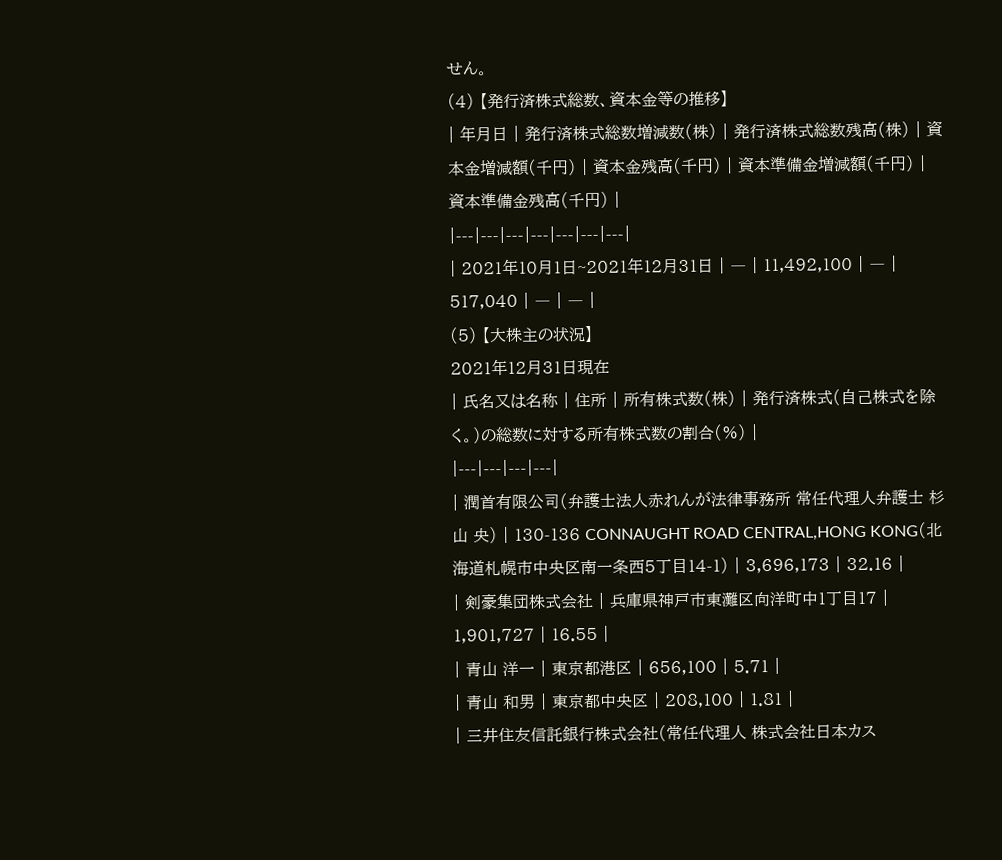せん。
(4) 【発行済株式総数、資本金等の推移】
| 年月日 | 発行済株式総数増減数(株) | 発行済株式総数残高(株) | 資本金増減額(千円) | 資本金残高(千円) | 資本準備金増減額(千円) | 資本準備金残高(千円) |
|---|---|---|---|---|---|---|
| 2021年10月1日~2021年12月31日 | ― | 11,492,100 | ― | 517,040 | ― | ― |
(5) 【大株主の状況】
2021年12月31日現在
| 氏名又は名称 | 住所 | 所有株式数(株) | 発行済株式(自己株式を除く。)の総数に対する所有株式数の割合(%) |
|---|---|---|---|
| 潤首有限公司(弁護士法人赤れんが法律事務所 常任代理人弁護士 杉山 央) | 130-136 CONNAUGHT ROAD CENTRAL,HONG KONG(北海道札幌市中央区南一条西5丁目14-1) | 3,696,173 | 32.16 |
| 剣豪集団株式会社 | 兵庫県神戸市東灘区向洋町中1丁目17 | 1,901,727 | 16.55 |
| 青山 洋一 | 東京都港区 | 656,100 | 5.71 |
| 青山 和男 | 東京都中央区 | 208,100 | 1.81 |
| 三井住友信託銀行株式会社(常任代理人 株式会社日本カス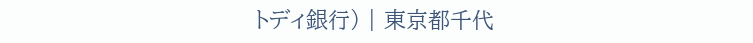トディ銀行) | 東京都千代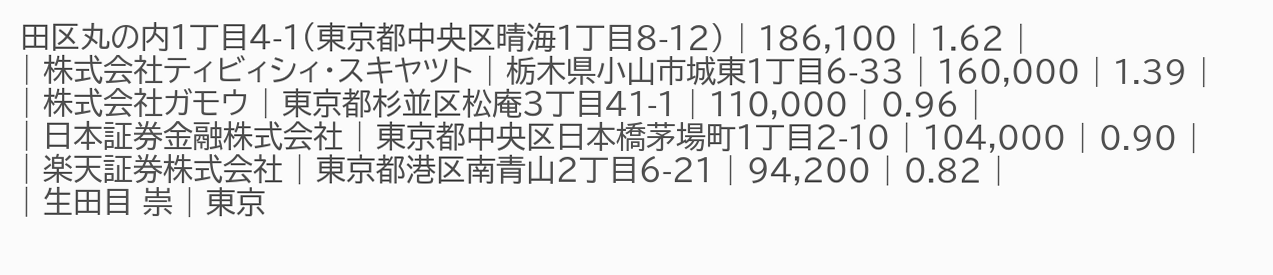田区丸の内1丁目4-1(東京都中央区晴海1丁目8-12) | 186,100 | 1.62 |
| 株式会社ティビィシィ・スキヤツト | 栃木県小山市城東1丁目6-33 | 160,000 | 1.39 |
| 株式会社ガモウ | 東京都杉並区松庵3丁目41-1 | 110,000 | 0.96 |
| 日本証券金融株式会社 | 東京都中央区日本橋茅場町1丁目2-10 | 104,000 | 0.90 |
| 楽天証券株式会社 | 東京都港区南青山2丁目6-21 | 94,200 | 0.82 |
| 生田目 崇 | 東京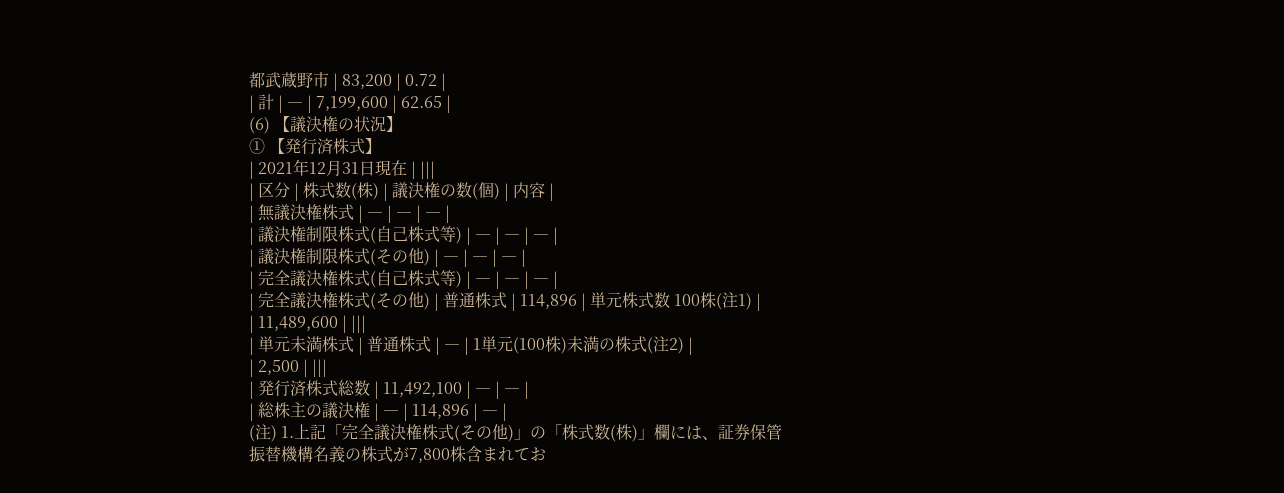都武蔵野市 | 83,200 | 0.72 |
| 計 | ― | 7,199,600 | 62.65 |
(6) 【議決権の状況】
① 【発行済株式】
| 2021年12月31日現在 | |||
| 区分 | 株式数(株) | 議決権の数(個) | 内容 |
| 無議決権株式 | ― | ― | ― |
| 議決権制限株式(自己株式等) | ― | ― | ― |
| 議決権制限株式(その他) | ― | ― | ― |
| 完全議決権株式(自己株式等) | ― | ― | ― |
| 完全議決権株式(その他) | 普通株式 | 114,896 | 単元株式数 100株(注1) |
| 11,489,600 | |||
| 単元未満株式 | 普通株式 | ― | 1単元(100株)未満の株式(注2) |
| 2,500 | |||
| 発行済株式総数 | 11,492,100 | ― | ― |
| 総株主の議決権 | ― | 114,896 | ― |
(注) 1.上記「完全議決権株式(その他)」の「株式数(株)」欄には、証券保管振替機構名義の株式が7,800株含まれてお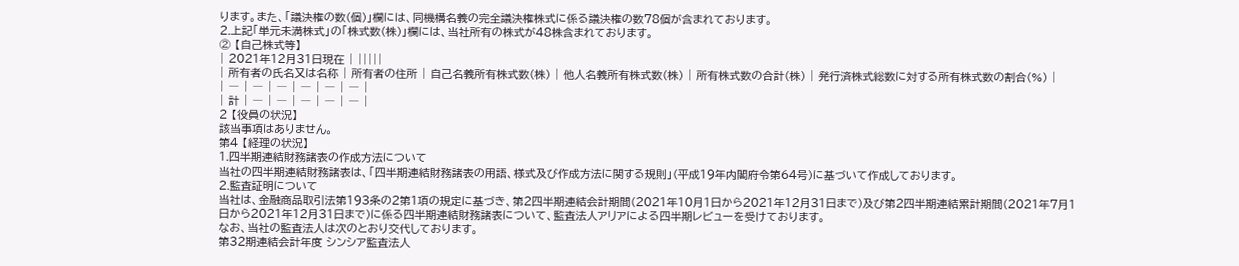ります。また、「議決権の数(個)」欄には、同機構名義の完全議決権株式に係る議決権の数78個が含まれております。
2.上記「単元未満株式」の「株式数(株)」欄には、当社所有の株式が48株含まれております。
② 【自己株式等】
| 2021年12月31日現在 | |||||
| 所有者の氏名又は名称 | 所有者の住所 | 自己名義所有株式数(株) | 他人名義所有株式数(株) | 所有株式数の合計(株) | 発行済株式総数に対する所有株式数の割合(%) |
| ― | ― | ― | ― | ― | ― |
| 計 | ― | ― | ― | ― | ― |
2 【役員の状況】
該当事項はありません。
第4 【経理の状況】
1.四半期連結財務諸表の作成方法について
当社の四半期連結財務諸表は、「四半期連結財務諸表の用語、様式及び作成方法に関する規則」(平成19年内閣府令第64号)に基づいて作成しております。
2.監査証明について
当社は、金融商品取引法第193条の2第1項の規定に基づき、第2四半期連結会計期間(2021年10月1日から2021年12月31日まで)及び第2四半期連結累計期間(2021年7月1日から2021年12月31日まで)に係る四半期連結財務諸表について、監査法人アリアによる四半期レビューを受けております。
なお、当社の監査法人は次のとおり交代しております。
第32期連結会計年度 シンシア監査法人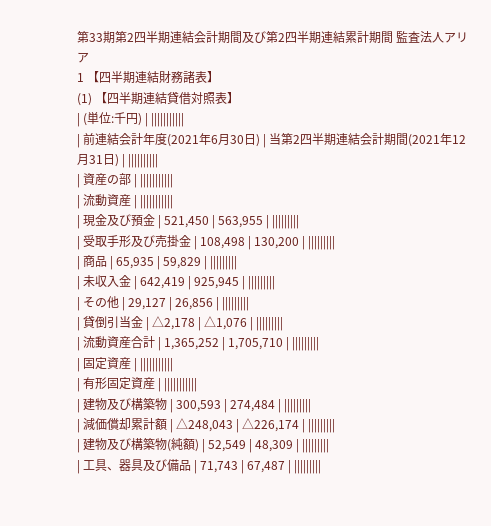第33期第2四半期連結会計期間及び第2四半期連結累計期間 監査法人アリア
1 【四半期連結財務諸表】
(1) 【四半期連結貸借対照表】
| (単位:千円) | |||||||||||
| 前連結会計年度(2021年6月30日) | 当第2四半期連結会計期間(2021年12月31日) | ||||||||||
| 資産の部 | |||||||||||
| 流動資産 | |||||||||||
| 現金及び預金 | 521,450 | 563,955 | |||||||||
| 受取手形及び売掛金 | 108,498 | 130,200 | |||||||||
| 商品 | 65,935 | 59,829 | |||||||||
| 未収入金 | 642,419 | 925,945 | |||||||||
| その他 | 29,127 | 26,856 | |||||||||
| 貸倒引当金 | △2,178 | △1,076 | |||||||||
| 流動資産合計 | 1,365,252 | 1,705,710 | |||||||||
| 固定資産 | |||||||||||
| 有形固定資産 | |||||||||||
| 建物及び構築物 | 300,593 | 274,484 | |||||||||
| 減価償却累計額 | △248,043 | △226,174 | |||||||||
| 建物及び構築物(純額) | 52,549 | 48,309 | |||||||||
| 工具、器具及び備品 | 71,743 | 67,487 | |||||||||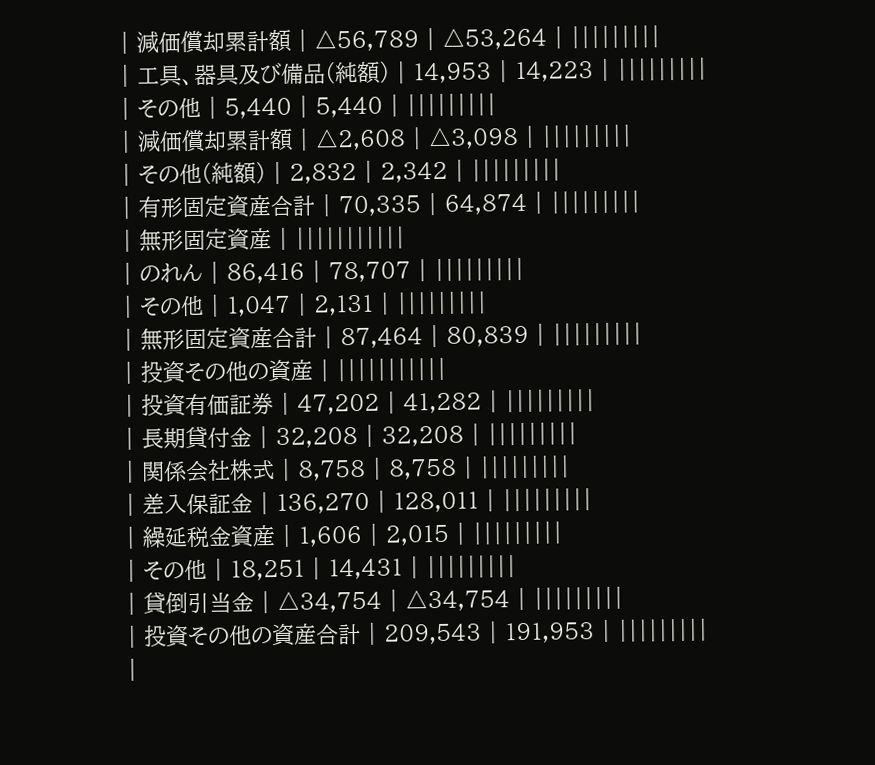| 減価償却累計額 | △56,789 | △53,264 | |||||||||
| 工具、器具及び備品(純額) | 14,953 | 14,223 | |||||||||
| その他 | 5,440 | 5,440 | |||||||||
| 減価償却累計額 | △2,608 | △3,098 | |||||||||
| その他(純額) | 2,832 | 2,342 | |||||||||
| 有形固定資産合計 | 70,335 | 64,874 | |||||||||
| 無形固定資産 | |||||||||||
| のれん | 86,416 | 78,707 | |||||||||
| その他 | 1,047 | 2,131 | |||||||||
| 無形固定資産合計 | 87,464 | 80,839 | |||||||||
| 投資その他の資産 | |||||||||||
| 投資有価証券 | 47,202 | 41,282 | |||||||||
| 長期貸付金 | 32,208 | 32,208 | |||||||||
| 関係会社株式 | 8,758 | 8,758 | |||||||||
| 差入保証金 | 136,270 | 128,011 | |||||||||
| 繰延税金資産 | 1,606 | 2,015 | |||||||||
| その他 | 18,251 | 14,431 | |||||||||
| 貸倒引当金 | △34,754 | △34,754 | |||||||||
| 投資その他の資産合計 | 209,543 | 191,953 | |||||||||
|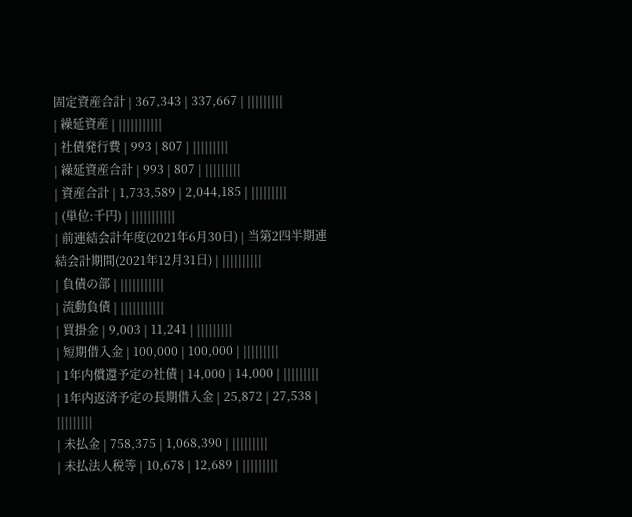固定資産合計 | 367,343 | 337,667 | |||||||||
| 繰延資産 | |||||||||||
| 社債発行費 | 993 | 807 | |||||||||
| 繰延資産合計 | 993 | 807 | |||||||||
| 資産合計 | 1,733,589 | 2,044,185 | |||||||||
| (単位:千円) | |||||||||||
| 前連結会計年度(2021年6月30日) | 当第2四半期連結会計期間(2021年12月31日) | ||||||||||
| 負債の部 | |||||||||||
| 流動負債 | |||||||||||
| 買掛金 | 9,003 | 11,241 | |||||||||
| 短期借入金 | 100,000 | 100,000 | |||||||||
| 1年内償還予定の社債 | 14,000 | 14,000 | |||||||||
| 1年内返済予定の長期借入金 | 25,872 | 27,538 | |||||||||
| 未払金 | 758,375 | 1,068,390 | |||||||||
| 未払法人税等 | 10,678 | 12,689 | |||||||||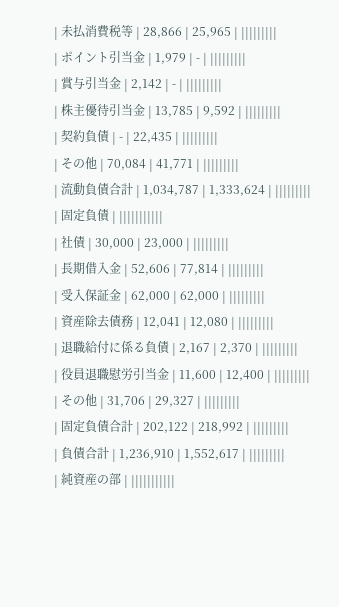| 未払消費税等 | 28,866 | 25,965 | |||||||||
| ポイント引当金 | 1,979 | - | |||||||||
| 賞与引当金 | 2,142 | - | |||||||||
| 株主優待引当金 | 13,785 | 9,592 | |||||||||
| 契約負債 | - | 22,435 | |||||||||
| その他 | 70,084 | 41,771 | |||||||||
| 流動負債合計 | 1,034,787 | 1,333,624 | |||||||||
| 固定負債 | |||||||||||
| 社債 | 30,000 | 23,000 | |||||||||
| 長期借入金 | 52,606 | 77,814 | |||||||||
| 受入保証金 | 62,000 | 62,000 | |||||||||
| 資産除去債務 | 12,041 | 12,080 | |||||||||
| 退職給付に係る負債 | 2,167 | 2,370 | |||||||||
| 役員退職慰労引当金 | 11,600 | 12,400 | |||||||||
| その他 | 31,706 | 29,327 | |||||||||
| 固定負債合計 | 202,122 | 218,992 | |||||||||
| 負債合計 | 1,236,910 | 1,552,617 | |||||||||
| 純資産の部 | |||||||||||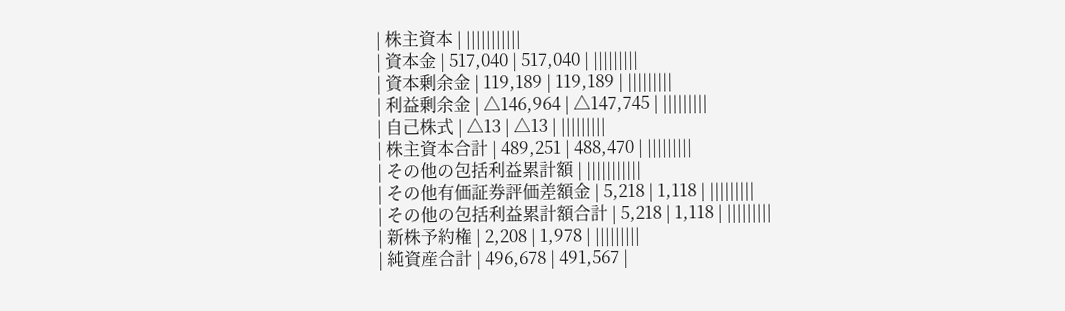| 株主資本 | |||||||||||
| 資本金 | 517,040 | 517,040 | |||||||||
| 資本剰余金 | 119,189 | 119,189 | |||||||||
| 利益剰余金 | △146,964 | △147,745 | |||||||||
| 自己株式 | △13 | △13 | |||||||||
| 株主資本合計 | 489,251 | 488,470 | |||||||||
| その他の包括利益累計額 | |||||||||||
| その他有価証券評価差額金 | 5,218 | 1,118 | |||||||||
| その他の包括利益累計額合計 | 5,218 | 1,118 | |||||||||
| 新株予約権 | 2,208 | 1,978 | |||||||||
| 純資産合計 | 496,678 | 491,567 |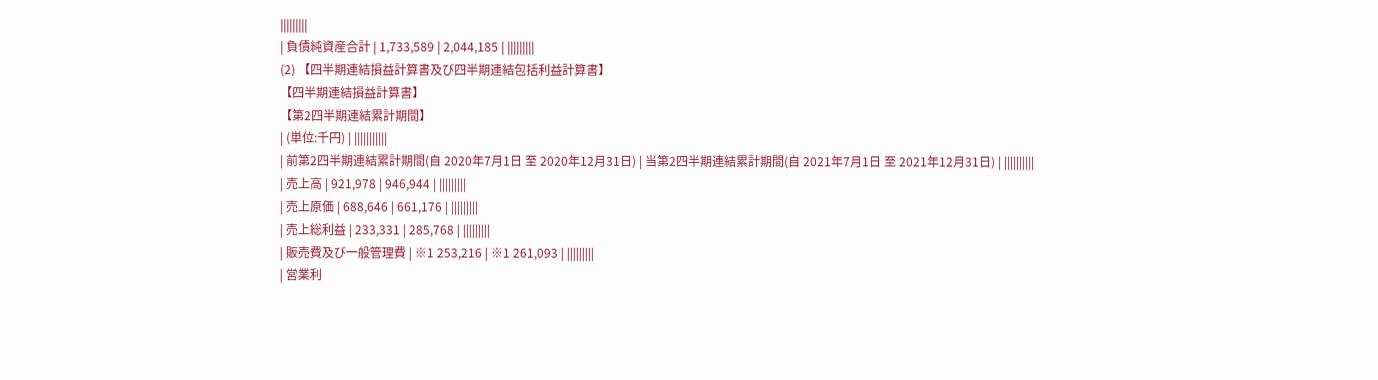|||||||||
| 負債純資産合計 | 1,733,589 | 2,044,185 | |||||||||
(2) 【四半期連結損益計算書及び四半期連結包括利益計算書】
【四半期連結損益計算書】
【第2四半期連結累計期間】
| (単位:千円) | |||||||||||
| 前第2四半期連結累計期間(自 2020年7月1日 至 2020年12月31日) | 当第2四半期連結累計期間(自 2021年7月1日 至 2021年12月31日) | ||||||||||
| 売上高 | 921,978 | 946,944 | |||||||||
| 売上原価 | 688,646 | 661,176 | |||||||||
| 売上総利益 | 233,331 | 285,768 | |||||||||
| 販売費及び一般管理費 | ※1 253,216 | ※1 261,093 | |||||||||
| 営業利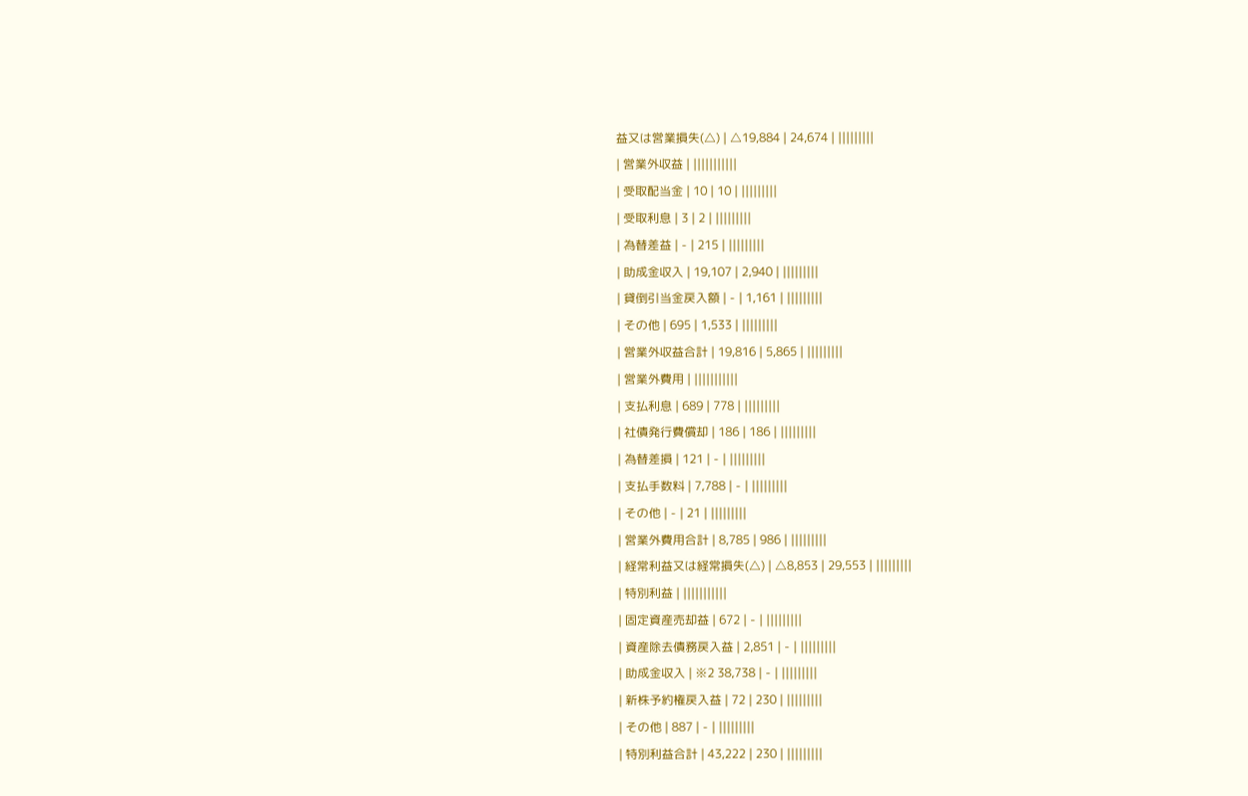益又は営業損失(△) | △19,884 | 24,674 | |||||||||
| 営業外収益 | |||||||||||
| 受取配当金 | 10 | 10 | |||||||||
| 受取利息 | 3 | 2 | |||||||||
| 為替差益 | - | 215 | |||||||||
| 助成金収入 | 19,107 | 2,940 | |||||||||
| 貸倒引当金戻入額 | - | 1,161 | |||||||||
| その他 | 695 | 1,533 | |||||||||
| 営業外収益合計 | 19,816 | 5,865 | |||||||||
| 営業外費用 | |||||||||||
| 支払利息 | 689 | 778 | |||||||||
| 社債発行費償却 | 186 | 186 | |||||||||
| 為替差損 | 121 | - | |||||||||
| 支払手数料 | 7,788 | - | |||||||||
| その他 | - | 21 | |||||||||
| 営業外費用合計 | 8,785 | 986 | |||||||||
| 経常利益又は経常損失(△) | △8,853 | 29,553 | |||||||||
| 特別利益 | |||||||||||
| 固定資産売却益 | 672 | - | |||||||||
| 資産除去債務戻入益 | 2,851 | - | |||||||||
| 助成金収入 | ※2 38,738 | - | |||||||||
| 新株予約権戻入益 | 72 | 230 | |||||||||
| その他 | 887 | - | |||||||||
| 特別利益合計 | 43,222 | 230 | |||||||||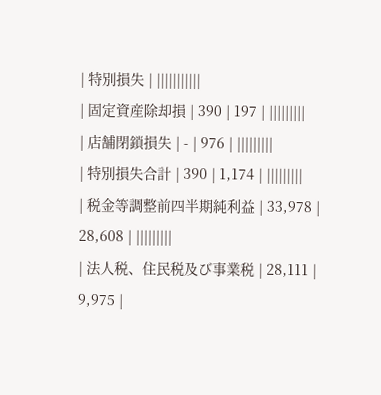| 特別損失 | |||||||||||
| 固定資産除却損 | 390 | 197 | |||||||||
| 店舗閉鎖損失 | - | 976 | |||||||||
| 特別損失合計 | 390 | 1,174 | |||||||||
| 税金等調整前四半期純利益 | 33,978 | 28,608 | |||||||||
| 法人税、住民税及び事業税 | 28,111 | 9,975 |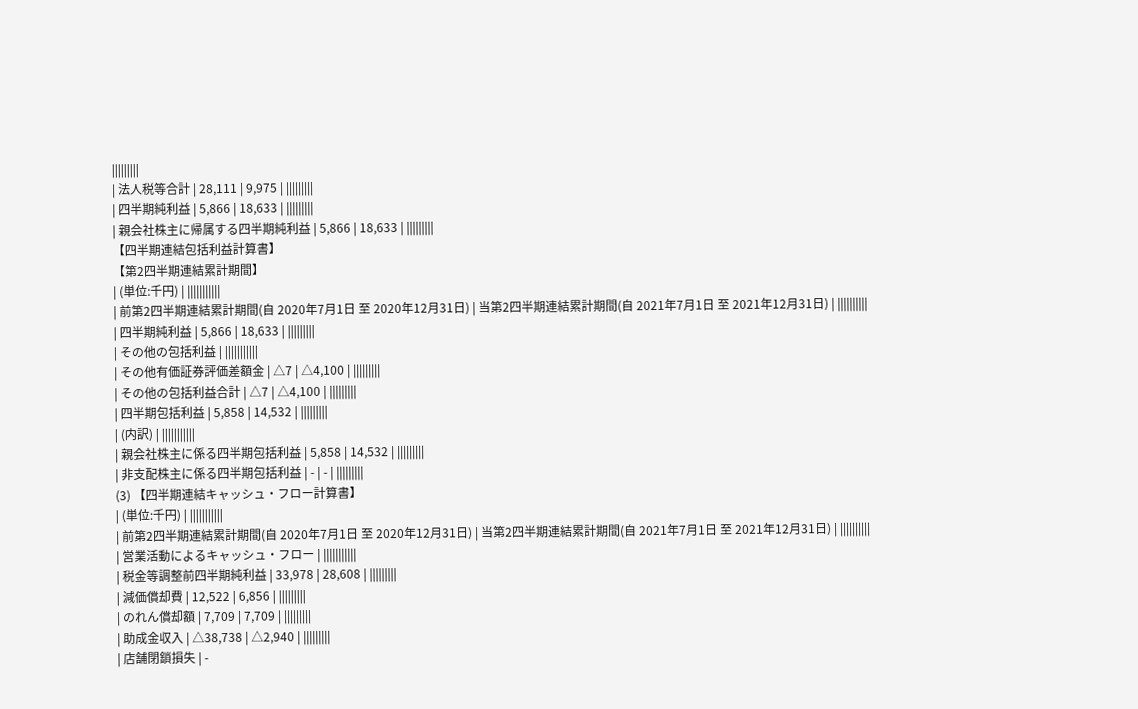|||||||||
| 法人税等合計 | 28,111 | 9,975 | |||||||||
| 四半期純利益 | 5,866 | 18,633 | |||||||||
| 親会社株主に帰属する四半期純利益 | 5,866 | 18,633 | |||||||||
【四半期連結包括利益計算書】
【第2四半期連結累計期間】
| (単位:千円) | |||||||||||
| 前第2四半期連結累計期間(自 2020年7月1日 至 2020年12月31日) | 当第2四半期連結累計期間(自 2021年7月1日 至 2021年12月31日) | ||||||||||
| 四半期純利益 | 5,866 | 18,633 | |||||||||
| その他の包括利益 | |||||||||||
| その他有価証券評価差額金 | △7 | △4,100 | |||||||||
| その他の包括利益合計 | △7 | △4,100 | |||||||||
| 四半期包括利益 | 5,858 | 14,532 | |||||||||
| (内訳) | |||||||||||
| 親会社株主に係る四半期包括利益 | 5,858 | 14,532 | |||||||||
| 非支配株主に係る四半期包括利益 | - | - | |||||||||
(3) 【四半期連結キャッシュ・フロー計算書】
| (単位:千円) | |||||||||||
| 前第2四半期連結累計期間(自 2020年7月1日 至 2020年12月31日) | 当第2四半期連結累計期間(自 2021年7月1日 至 2021年12月31日) | ||||||||||
| 営業活動によるキャッシュ・フロー | |||||||||||
| 税金等調整前四半期純利益 | 33,978 | 28,608 | |||||||||
| 減価償却費 | 12,522 | 6,856 | |||||||||
| のれん償却額 | 7,709 | 7,709 | |||||||||
| 助成金収入 | △38,738 | △2,940 | |||||||||
| 店舗閉鎖損失 | -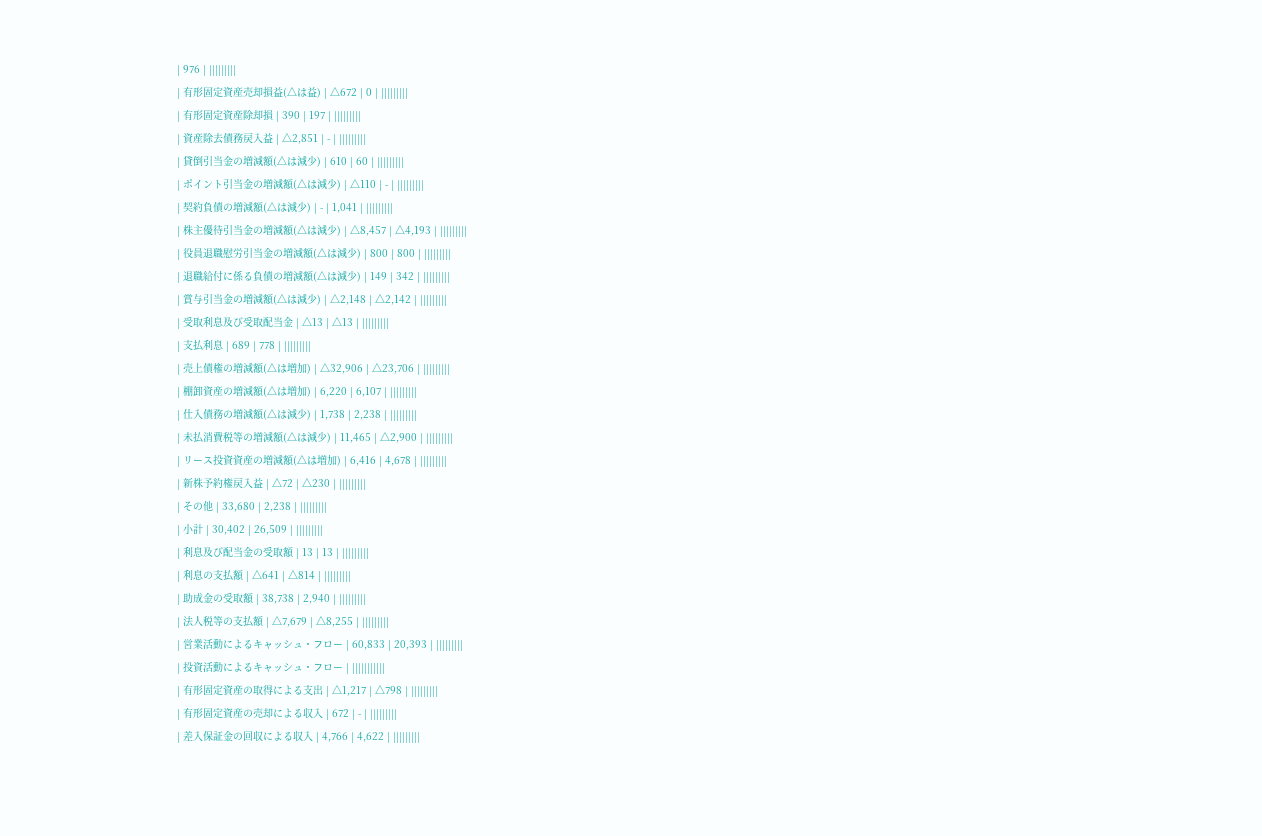| 976 | |||||||||
| 有形固定資産売却損益(△は益) | △672 | 0 | |||||||||
| 有形固定資産除却損 | 390 | 197 | |||||||||
| 資産除去債務戻入益 | △2,851 | - | |||||||||
| 貸倒引当金の増減額(△は減少) | 610 | 60 | |||||||||
| ポイント引当金の増減額(△は減少) | △110 | - | |||||||||
| 契約負債の増減額(△は減少) | - | 1,041 | |||||||||
| 株主優待引当金の増減額(△は減少) | △8,457 | △4,193 | |||||||||
| 役員退職慰労引当金の増減額(△は減少) | 800 | 800 | |||||||||
| 退職給付に係る負債の増減額(△は減少) | 149 | 342 | |||||||||
| 賞与引当金の増減額(△は減少) | △2,148 | △2,142 | |||||||||
| 受取利息及び受取配当金 | △13 | △13 | |||||||||
| 支払利息 | 689 | 778 | |||||||||
| 売上債権の増減額(△は増加) | △32,906 | △23,706 | |||||||||
| 棚卸資産の増減額(△は増加) | 6,220 | 6,107 | |||||||||
| 仕入債務の増減額(△は減少) | 1,738 | 2,238 | |||||||||
| 未払消費税等の増減額(△は減少) | 11,465 | △2,900 | |||||||||
| リース投資資産の増減額(△は増加) | 6,416 | 4,678 | |||||||||
| 新株予約権戻入益 | △72 | △230 | |||||||||
| その他 | 33,680 | 2,238 | |||||||||
| 小計 | 30,402 | 26,509 | |||||||||
| 利息及び配当金の受取額 | 13 | 13 | |||||||||
| 利息の支払額 | △641 | △814 | |||||||||
| 助成金の受取額 | 38,738 | 2,940 | |||||||||
| 法人税等の支払額 | △7,679 | △8,255 | |||||||||
| 営業活動によるキャッシュ・フロー | 60,833 | 20,393 | |||||||||
| 投資活動によるキャッシュ・フロー | |||||||||||
| 有形固定資産の取得による支出 | △1,217 | △798 | |||||||||
| 有形固定資産の売却による収入 | 672 | - | |||||||||
| 差入保証金の回収による収入 | 4,766 | 4,622 | |||||||||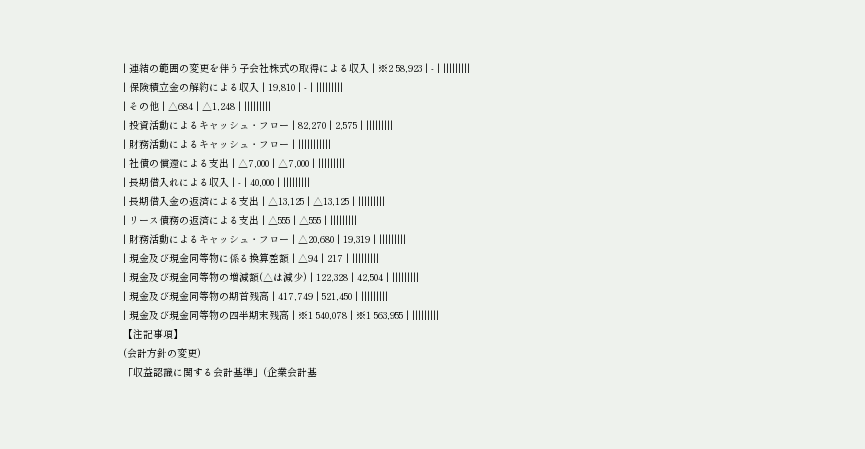| 連結の範囲の変更を伴う子会社株式の取得による収入 | ※2 58,923 | - | |||||||||
| 保険積立金の解約による収入 | 19,810 | - | |||||||||
| その他 | △684 | △1,248 | |||||||||
| 投資活動によるキャッシュ・フロー | 82,270 | 2,575 | |||||||||
| 財務活動によるキャッシュ・フロー | |||||||||||
| 社債の償還による支出 | △7,000 | △7,000 | |||||||||
| 長期借入れによる収入 | - | 40,000 | |||||||||
| 長期借入金の返済による支出 | △13,125 | △13,125 | |||||||||
| リース債務の返済による支出 | △555 | △555 | |||||||||
| 財務活動によるキャッシュ・フロー | △20,680 | 19,319 | |||||||||
| 現金及び現金同等物に係る換算差額 | △94 | 217 | |||||||||
| 現金及び現金同等物の増減額(△は減少) | 122,328 | 42,504 | |||||||||
| 現金及び現金同等物の期首残高 | 417,749 | 521,450 | |||||||||
| 現金及び現金同等物の四半期末残高 | ※1 540,078 | ※1 563,955 | |||||||||
【注記事項】
(会計方針の変更)
「収益認識に関する会計基準」(企業会計基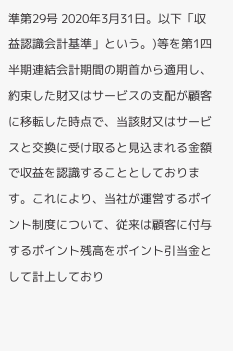準第29号 2020年3月31日。以下「収益認識会計基準」という。)等を第1四半期連結会計期間の期首から適用し、約束した財又はサービスの支配が顧客に移転した時点で、当該財又はサービスと交換に受け取ると見込まれる金額で収益を認識することとしております。これにより、当社が運営するポイント制度について、従来は顧客に付与するポイント残高をポイント引当金として計上しており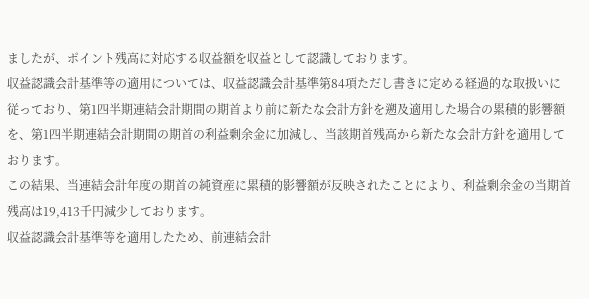ましたが、ポイント残高に対応する収益額を収益として認識しております。
収益認識会計基準等の適用については、収益認識会計基準第84項ただし書きに定める経過的な取扱いに従っており、第1四半期連結会計期間の期首より前に新たな会計方針を遡及適用した場合の累積的影響額を、第1四半期連結会計期間の期首の利益剰余金に加減し、当該期首残高から新たな会計方針を適用しております。
この結果、当連結会計年度の期首の純資産に累積的影響額が反映されたことにより、利益剰余金の当期首残高は19,413千円減少しております。
収益認識会計基準等を適用したため、前連結会計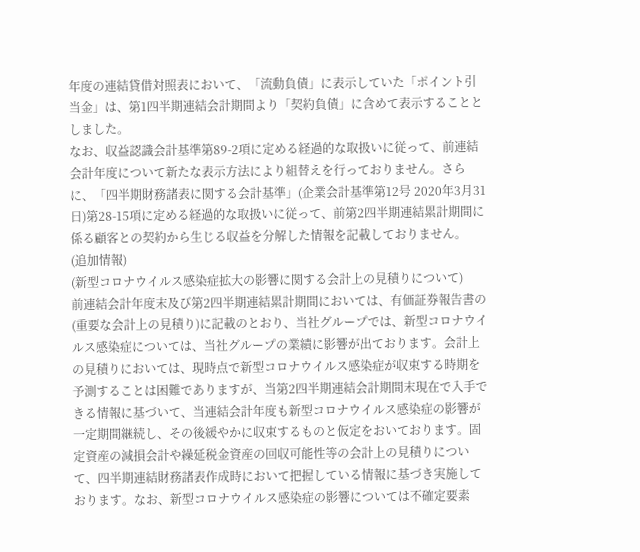年度の連結貸借対照表において、「流動負債」に表示していた「ポイント引当金」は、第1四半期連結会計期間より「契約負債」に含めて表示することとしました。
なお、収益認識会計基準第89-2項に定める経過的な取扱いに従って、前連結会計年度について新たな表示方法により組替えを行っておりません。さらに、「四半期財務諸表に関する会計基準」(企業会計基準第12号 2020年3月31日)第28-15項に定める経過的な取扱いに従って、前第2四半期連結累計期間に係る顧客との契約から生じる収益を分解した情報を記載しておりません。
(追加情報)
(新型コロナウイルス感染症拡大の影響に関する会計上の見積りについて)
前連結会計年度末及び第2四半期連結累計期間においては、有価証券報告書の(重要な会計上の見積り)に記載のとおり、当社グループでは、新型コロナウイルス感染症については、当社グループの業績に影響が出ております。会計上の見積りにおいては、現時点で新型コロナウイルス感染症が収束する時期を予測することは困難でありますが、当第2四半期連結会計期間末現在で入手できる情報に基づいて、当連結会計年度も新型コロナウイルス感染症の影響が一定期間継続し、その後緩やかに収束するものと仮定をおいております。固定資産の減損会計や繰延税金資産の回収可能性等の会計上の見積りについて、四半期連結財務諸表作成時において把握している情報に基づき実施しております。なお、新型コロナウイルス感染症の影響については不確定要素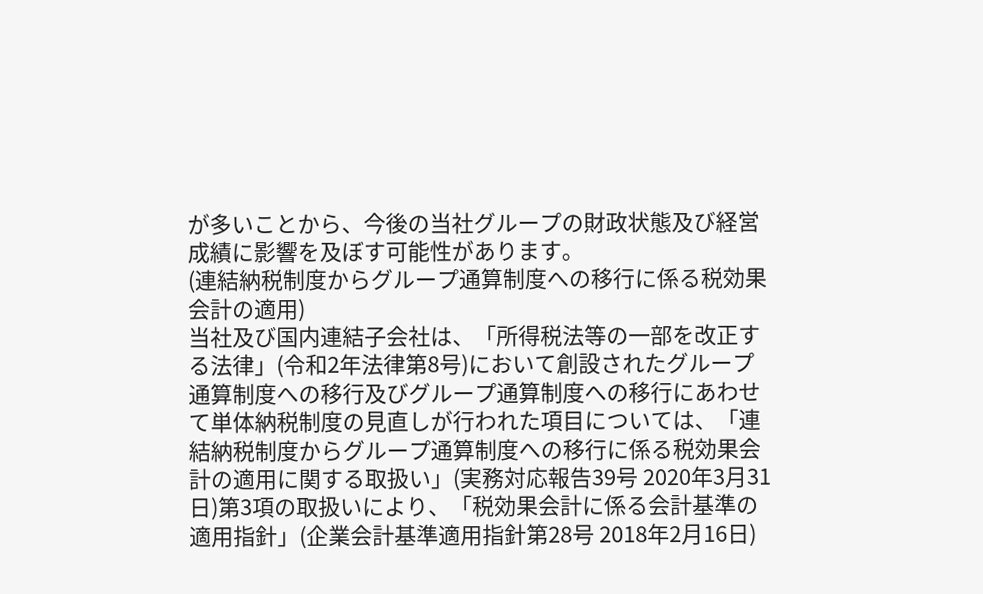が多いことから、今後の当社グループの財政状態及び経営成績に影響を及ぼす可能性があります。
(連結納税制度からグループ通算制度への移行に係る税効果会計の適用)
当社及び国内連結子会社は、「所得税法等の一部を改正する法律」(令和2年法律第8号)において創設されたグループ通算制度への移行及びグループ通算制度への移行にあわせて単体納税制度の見直しが行われた項目については、「連結納税制度からグループ通算制度への移行に係る税効果会計の適用に関する取扱い」(実務対応報告39号 2020年3月31日)第3項の取扱いにより、「税効果会計に係る会計基準の適用指針」(企業会計基準適用指針第28号 2018年2月16日)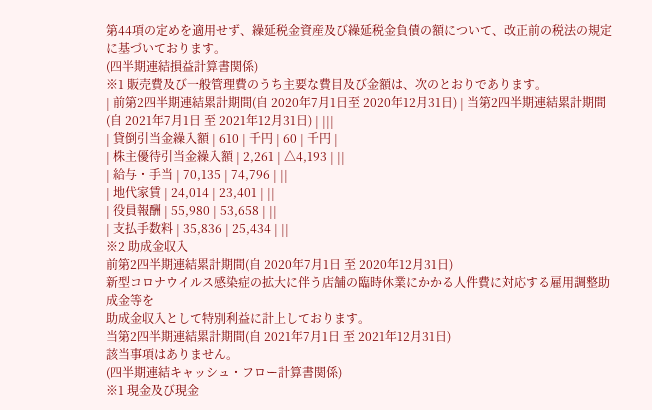第44項の定めを適用せず、繰延税金資産及び繰延税金負債の額について、改正前の税法の規定に基づいております。
(四半期連結損益計算書関係)
※1 販売費及び一般管理費のうち主要な費目及び金額は、次のとおりであります。
| 前第2四半期連結累計期間(自 2020年7月1日至 2020年12月31日) | 当第2四半期連結累計期間(自 2021年7月1日 至 2021年12月31日) | |||
| 貸倒引当金繰入額 | 610 | 千円 | 60 | 千円 |
| 株主優待引当金繰入額 | 2,261 | △4,193 | ||
| 給与・手当 | 70,135 | 74,796 | ||
| 地代家賃 | 24,014 | 23,401 | ||
| 役員報酬 | 55,980 | 53,658 | ||
| 支払手数料 | 35,836 | 25,434 | ||
※2 助成金収入
前第2四半期連結累計期間(自 2020年7月1日 至 2020年12月31日)
新型コロナウイルス感染症の拡大に伴う店舗の臨時休業にかかる人件費に対応する雇用調整助成金等を
助成金収入として特別利益に計上しております。
当第2四半期連結累計期間(自 2021年7月1日 至 2021年12月31日)
該当事項はありません。
(四半期連結キャッシュ・フロー計算書関係)
※1 現金及び現金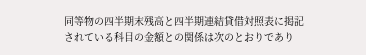同等物の四半期末残高と四半期連結貸借対照表に掲記されている科目の金額との関係は次のとおりであり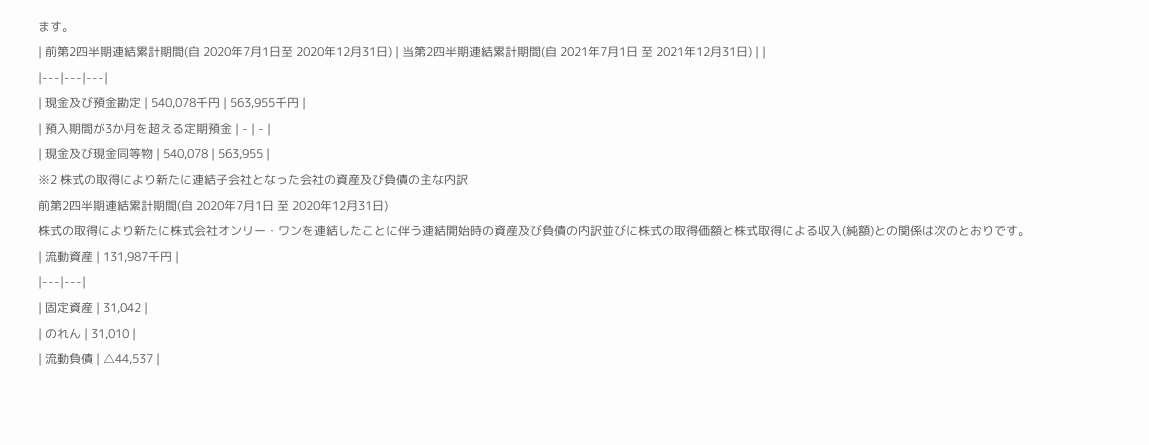ます。
| 前第2四半期連結累計期間(自 2020年7月1日至 2020年12月31日) | 当第2四半期連結累計期間(自 2021年7月1日 至 2021年12月31日) | |
|---|---|---|
| 現金及び預金勘定 | 540,078千円 | 563,955千円 |
| 預入期間が3か月を超える定期預金 | - | - |
| 現金及び現金同等物 | 540,078 | 563,955 |
※2 株式の取得により新たに連結子会社となった会社の資産及び負債の主な内訳
前第2四半期連結累計期間(自 2020年7月1日 至 2020年12月31日)
株式の取得により新たに株式会社オンリー・ワンを連結したことに伴う連結開始時の資産及び負債の内訳並びに株式の取得価額と株式取得による収入(純額)との関係は次のとおりです。
| 流動資産 | 131,987千円 |
|---|---|
| 固定資産 | 31,042 |
| のれん | 31,010 |
| 流動負債 | △44,537 |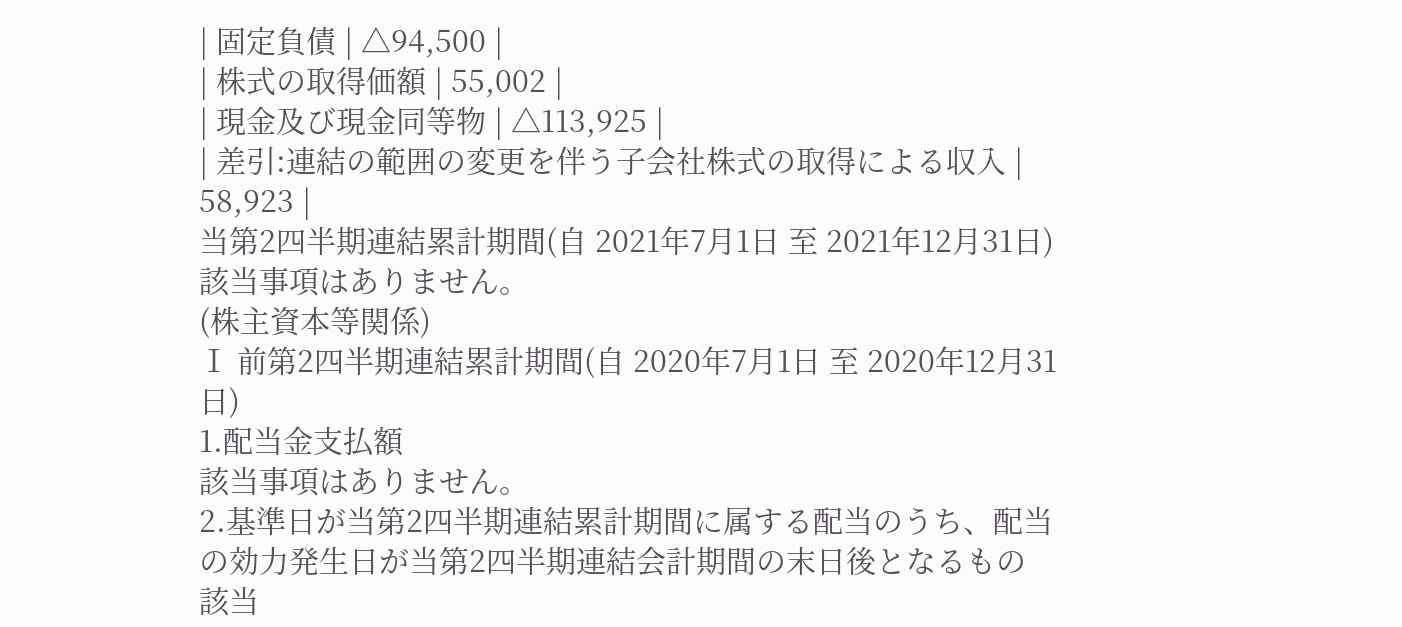| 固定負債 | △94,500 |
| 株式の取得価額 | 55,002 |
| 現金及び現金同等物 | △113,925 |
| 差引:連結の範囲の変更を伴う子会社株式の取得による収入 | 58,923 |
当第2四半期連結累計期間(自 2021年7月1日 至 2021年12月31日)
該当事項はありません。
(株主資本等関係)
Ⅰ 前第2四半期連結累計期間(自 2020年7月1日 至 2020年12月31日)
1.配当金支払額
該当事項はありません。
2.基準日が当第2四半期連結累計期間に属する配当のうち、配当の効力発生日が当第2四半期連結会計期間の末日後となるもの
該当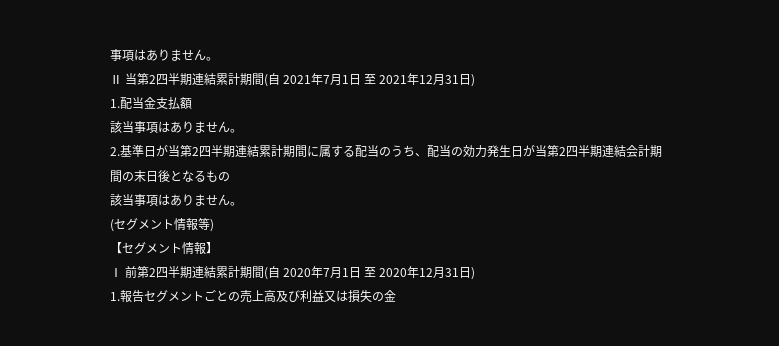事項はありません。
Ⅱ 当第2四半期連結累計期間(自 2021年7月1日 至 2021年12月31日)
1.配当金支払額
該当事項はありません。
2.基準日が当第2四半期連結累計期間に属する配当のうち、配当の効力発生日が当第2四半期連結会計期間の末日後となるもの
該当事項はありません。
(セグメント情報等)
【セグメント情報】
Ⅰ 前第2四半期連結累計期間(自 2020年7月1日 至 2020年12月31日)
1.報告セグメントごとの売上高及び利益又は損失の金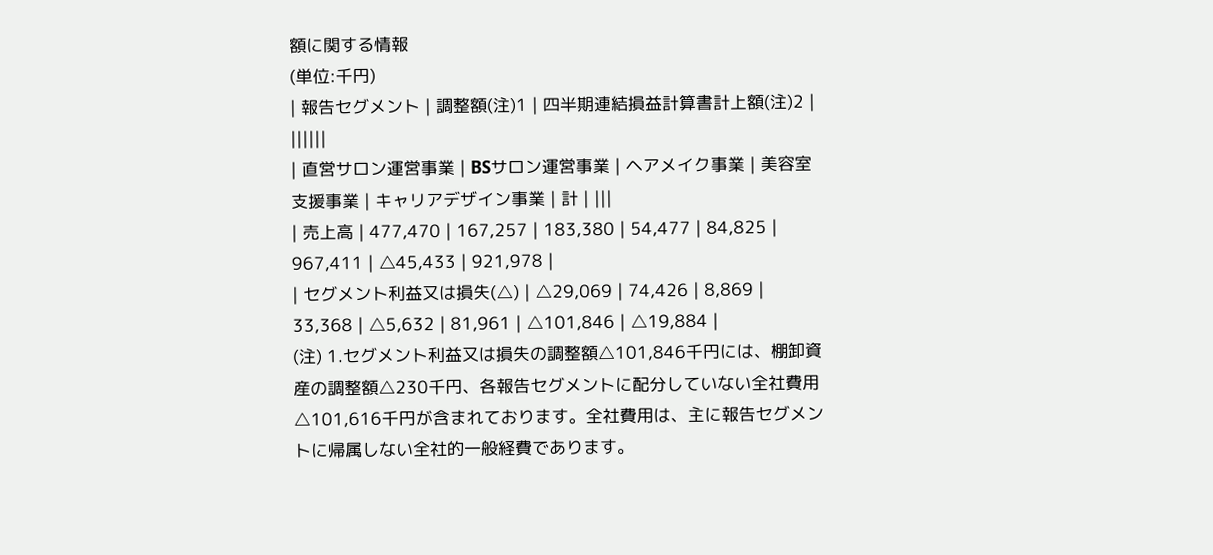額に関する情報
(単位:千円)
| 報告セグメント | 調整額(注)1 | 四半期連結損益計算書計上額(注)2 | ||||||
| 直営サロン運営事業 | BSサロン運営事業 | ヘアメイク事業 | 美容室支援事業 | キャリアデザイン事業 | 計 | |||
| 売上高 | 477,470 | 167,257 | 183,380 | 54,477 | 84,825 | 967,411 | △45,433 | 921,978 |
| セグメント利益又は損失(△) | △29,069 | 74,426 | 8,869 | 33,368 | △5,632 | 81,961 | △101,846 | △19,884 |
(注) 1.セグメント利益又は損失の調整額△101,846千円には、棚卸資産の調整額△230千円、各報告セグメントに配分していない全社費用△101,616千円が含まれております。全社費用は、主に報告セグメントに帰属しない全社的一般経費であります。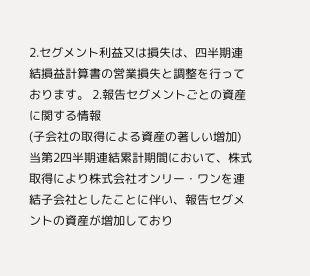2.セグメント利益又は損失は、四半期連結損益計算書の営業損失と調整を行っております。 2.報告セグメントごとの資産に関する情報
(子会社の取得による資産の著しい増加)
当第2四半期連結累計期間において、株式取得により株式会社オンリー・ワンを連結子会社としたことに伴い、報告セグメントの資産が増加しており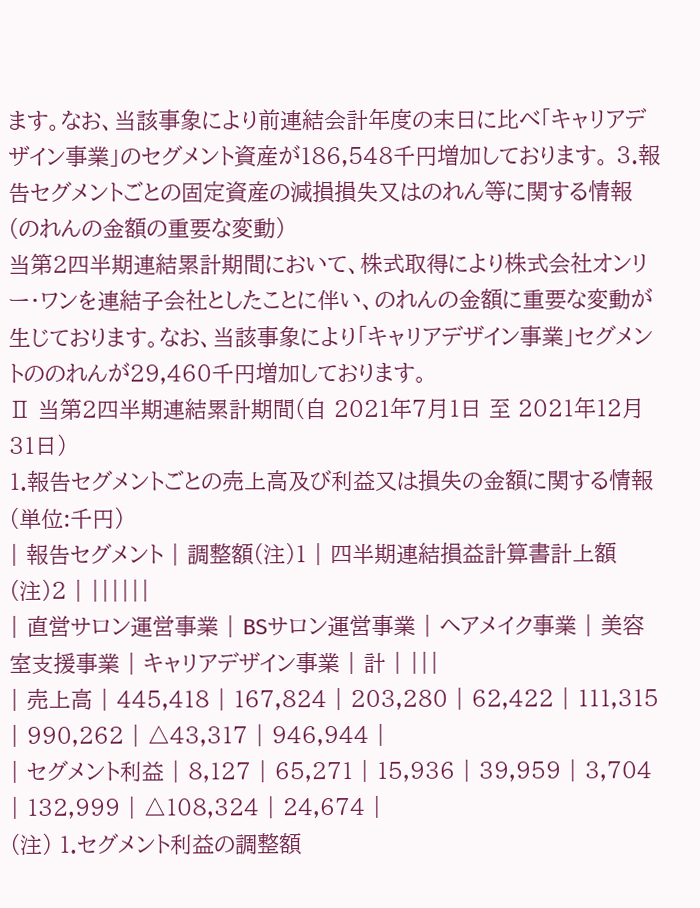ます。なお、当該事象により前連結会計年度の末日に比べ「キャリアデザイン事業」のセグメント資産が186,548千円増加しております。 3.報告セグメントごとの固定資産の減損損失又はのれん等に関する情報
(のれんの金額の重要な変動)
当第2四半期連結累計期間において、株式取得により株式会社オンリー・ワンを連結子会社としたことに伴い、のれんの金額に重要な変動が生じております。なお、当該事象により「キャリアデザイン事業」セグメントののれんが29,460千円増加しております。
Ⅱ 当第2四半期連結累計期間(自 2021年7月1日 至 2021年12月31日)
1.報告セグメントごとの売上高及び利益又は損失の金額に関する情報
(単位:千円)
| 報告セグメント | 調整額(注)1 | 四半期連結損益計算書計上額(注)2 | ||||||
| 直営サロン運営事業 | BSサロン運営事業 | ヘアメイク事業 | 美容室支援事業 | キャリアデザイン事業 | 計 | |||
| 売上高 | 445,418 | 167,824 | 203,280 | 62,422 | 111,315 | 990,262 | △43,317 | 946,944 |
| セグメント利益 | 8,127 | 65,271 | 15,936 | 39,959 | 3,704 | 132,999 | △108,324 | 24,674 |
(注) 1.セグメント利益の調整額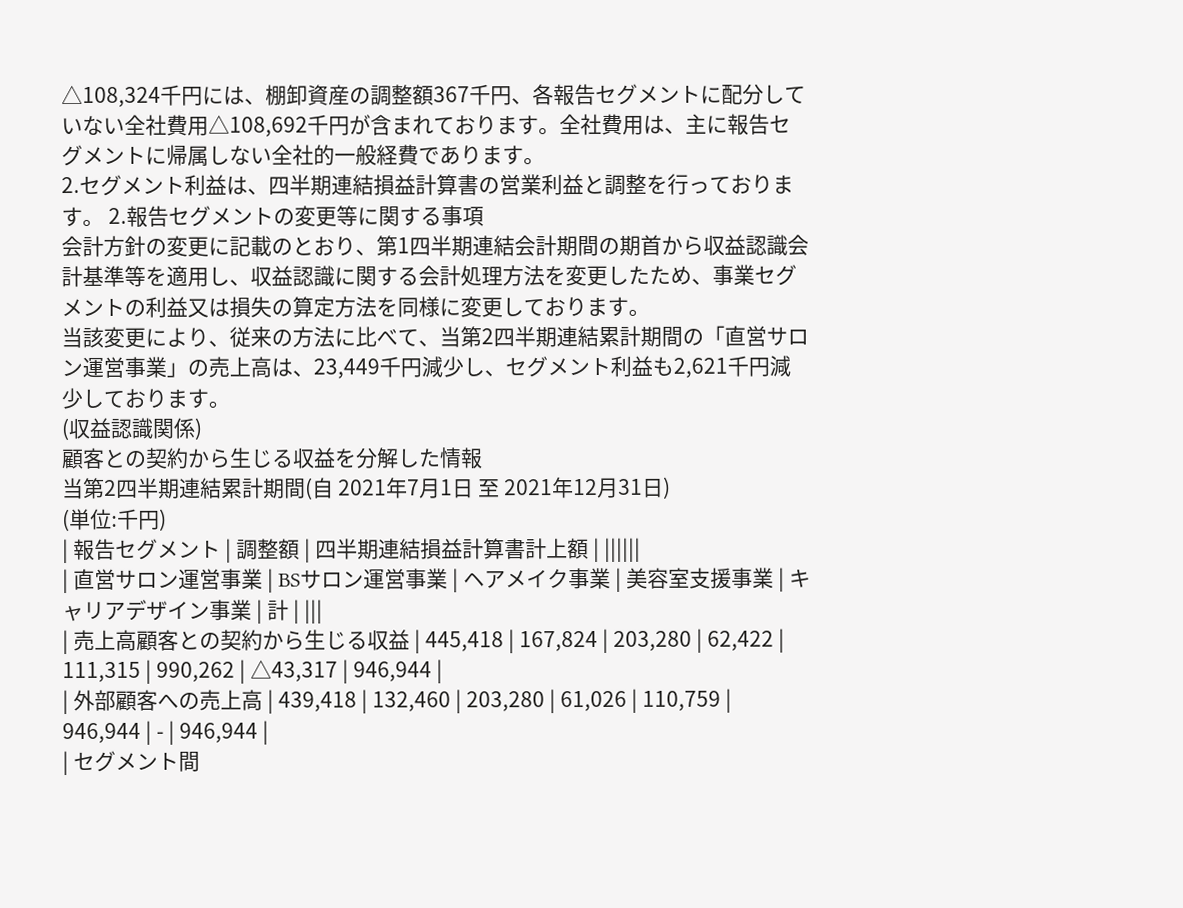△108,324千円には、棚卸資産の調整額367千円、各報告セグメントに配分していない全社費用△108,692千円が含まれております。全社費用は、主に報告セグメントに帰属しない全社的一般経費であります。
2.セグメント利益は、四半期連結損益計算書の営業利益と調整を行っております。 2.報告セグメントの変更等に関する事項
会計方針の変更に記載のとおり、第1四半期連結会計期間の期首から収益認識会計基準等を適用し、収益認識に関する会計処理方法を変更したため、事業セグメントの利益又は損失の算定方法を同様に変更しております。
当該変更により、従来の方法に比べて、当第2四半期連結累計期間の「直営サロン運営事業」の売上高は、23,449千円減少し、セグメント利益も2,621千円減少しております。
(収益認識関係)
顧客との契約から生じる収益を分解した情報
当第2四半期連結累計期間(自 2021年7月1日 至 2021年12月31日)
(単位:千円)
| 報告セグメント | 調整額 | 四半期連結損益計算書計上額 | ||||||
| 直営サロン運営事業 | BSサロン運営事業 | ヘアメイク事業 | 美容室支援事業 | キャリアデザイン事業 | 計 | |||
| 売上高顧客との契約から生じる収益 | 445,418 | 167,824 | 203,280 | 62,422 | 111,315 | 990,262 | △43,317 | 946,944 |
| 外部顧客への売上高 | 439,418 | 132,460 | 203,280 | 61,026 | 110,759 | 946,944 | - | 946,944 |
| セグメント間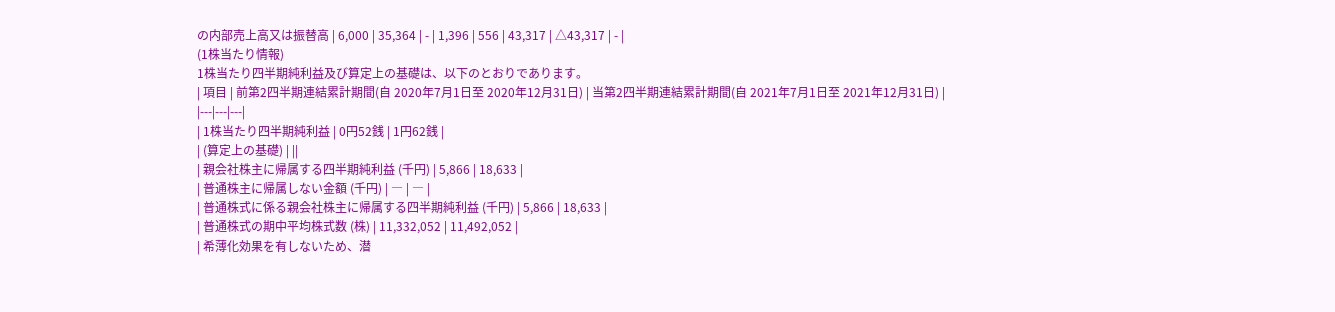の内部売上高又は振替高 | 6,000 | 35,364 | - | 1,396 | 556 | 43,317 | △43,317 | - |
(1株当たり情報)
1株当たり四半期純利益及び算定上の基礎は、以下のとおりであります。
| 項目 | 前第2四半期連結累計期間(自 2020年7月1日至 2020年12月31日) | 当第2四半期連結累計期間(自 2021年7月1日至 2021年12月31日) |
|---|---|---|
| 1株当たり四半期純利益 | 0円52銭 | 1円62銭 |
| (算定上の基礎) | ||
| 親会社株主に帰属する四半期純利益 (千円) | 5,866 | 18,633 |
| 普通株主に帰属しない金額 (千円) | ― | ― |
| 普通株式に係る親会社株主に帰属する四半期純利益 (千円) | 5,866 | 18,633 |
| 普通株式の期中平均株式数 (株) | 11,332,052 | 11,492,052 |
| 希薄化効果を有しないため、潜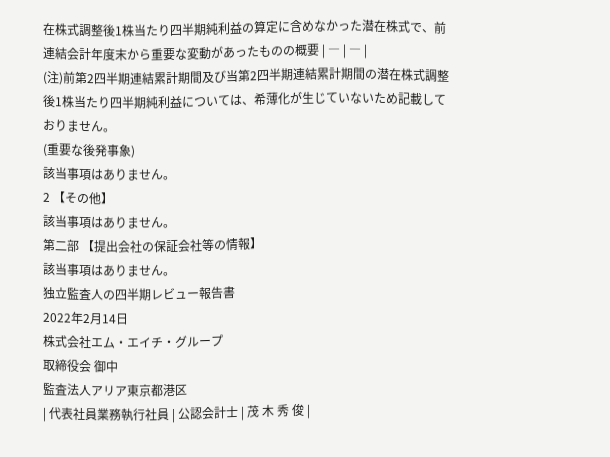在株式調整後1株当たり四半期純利益の算定に含めなかった潜在株式で、前連結会計年度末から重要な変動があったものの概要 | ― | ― |
(注)前第2四半期連結累計期間及び当第2四半期連結累計期間の潜在株式調整後1株当たり四半期純利益については、希薄化が生じていないため記載しておりません。
(重要な後発事象)
該当事項はありません。
2 【その他】
該当事項はありません。
第二部 【提出会社の保証会社等の情報】
該当事項はありません。
独立監査人の四半期レビュー報告書
2022年2月14日
株式会社エム・エイチ・グループ
取締役会 御中
監査法人アリア東京都港区
| 代表社員業務執行社員 | 公認会計士 | 茂 木 秀 俊 |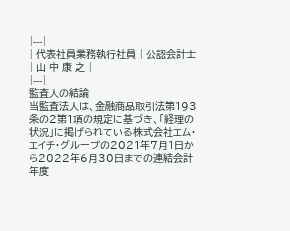|---|
| 代表社員業務執行社員 | 公認会計士 | 山 中 康 之 |
|---|
監査人の結論
当監査法人は、金融商品取引法第193条の2第1項の規定に基づき、「経理の状況」に掲げられている株式会社エム・エイチ・グループの2021年7月1日から2022年6月30日までの連結会計年度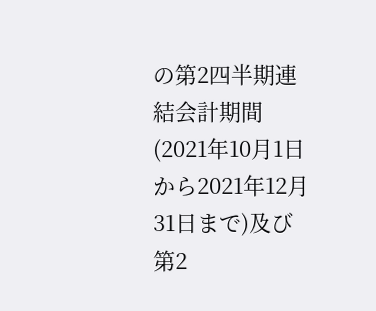の第2四半期連結会計期間(2021年10月1日から2021年12月31日まで)及び第2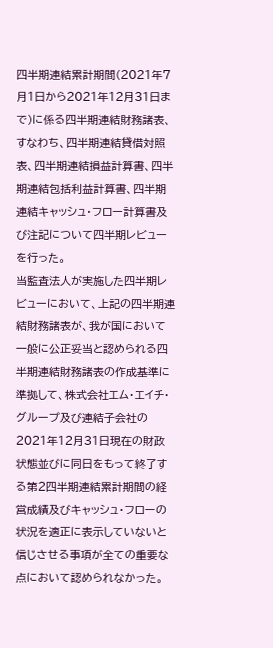四半期連結累計期間(2021年7月1日から2021年12月31日まで)に係る四半期連結財務諸表、すなわち、四半期連結貸借対照表、四半期連結損益計算書、四半期連結包括利益計算書、四半期連結キャッシュ・フロー計算書及び注記について四半期レビューを行った。
当監査法人が実施した四半期レビューにおいて、上記の四半期連結財務諸表が、我が国において一般に公正妥当と認められる四半期連結財務諸表の作成基準に準拠して、株式会社エム・エイチ・グループ及び連結子会社の2021年12月31日現在の財政状態並びに同日をもって終了する第2四半期連結累計期間の経営成績及びキャッシュ・フローの状況を適正に表示していないと信じさせる事項が全ての重要な点において認められなかった。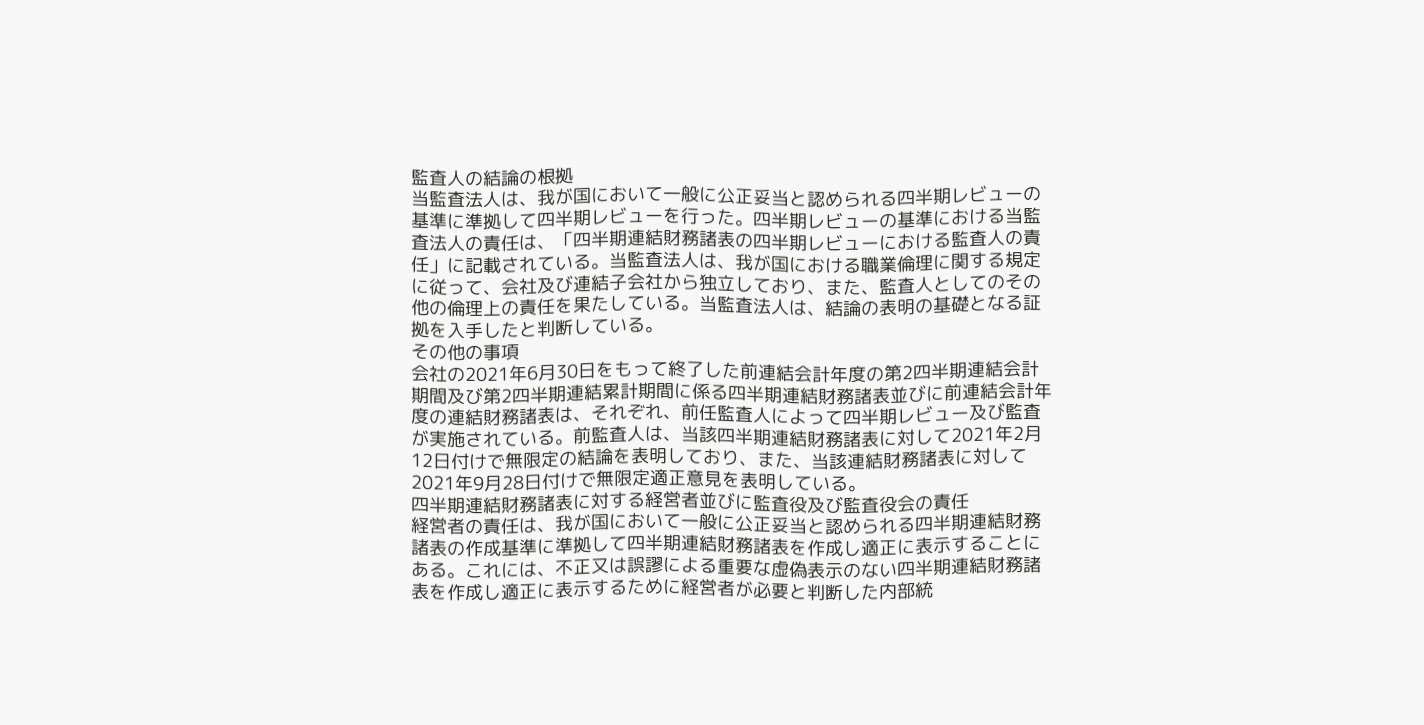監査人の結論の根拠
当監査法人は、我が国において一般に公正妥当と認められる四半期レビューの基準に準拠して四半期レビューを行った。四半期レビューの基準における当監査法人の責任は、「四半期連結財務諸表の四半期レビューにおける監査人の責任」に記載されている。当監査法人は、我が国における職業倫理に関する規定に従って、会社及び連結子会社から独立しており、また、監査人としてのその他の倫理上の責任を果たしている。当監査法人は、結論の表明の基礎となる証拠を入手したと判断している。
その他の事項
会社の2021年6月30日をもって終了した前連結会計年度の第2四半期連結会計期間及び第2四半期連結累計期間に係る四半期連結財務諸表並びに前連結会計年度の連結財務諸表は、それぞれ、前任監査人によって四半期レビュー及び監査が実施されている。前監査人は、当該四半期連結財務諸表に対して2021年2月12日付けで無限定の結論を表明しており、また、当該連結財務諸表に対して2021年9月28日付けで無限定適正意見を表明している。
四半期連結財務諸表に対する経営者並びに監査役及び監査役会の責任
経営者の責任は、我が国において一般に公正妥当と認められる四半期連結財務諸表の作成基準に準拠して四半期連結財務諸表を作成し適正に表示することにある。これには、不正又は誤謬による重要な虚偽表示のない四半期連結財務諸表を作成し適正に表示するために経営者が必要と判断した内部統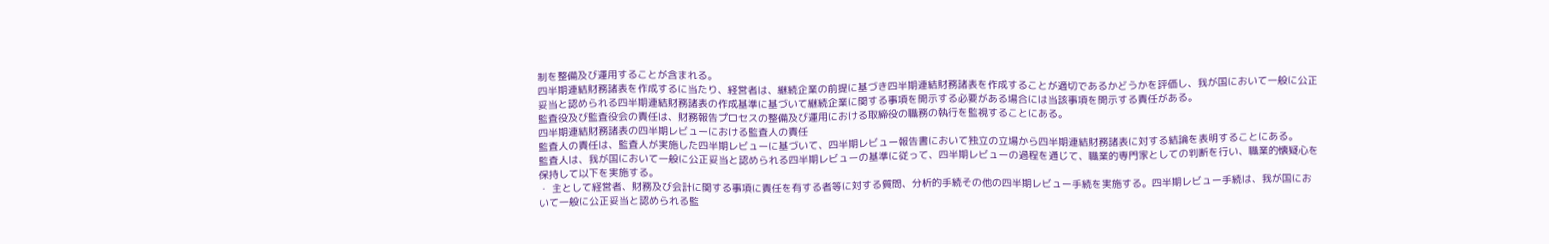制を整備及び運用することが含まれる。
四半期連結財務諸表を作成するに当たり、経営者は、継続企業の前提に基づき四半期連結財務諸表を作成することが適切であるかどうかを評価し、我が国において一般に公正妥当と認められる四半期連結財務諸表の作成基準に基づいて継続企業に関する事項を開示する必要がある場合には当該事項を開示する責任がある。
監査役及び監査役会の責任は、財務報告プロセスの整備及び運用における取締役の職務の執行を監視することにある。
四半期連結財務諸表の四半期レビューにおける監査人の責任
監査人の責任は、監査人が実施した四半期レビューに基づいて、四半期レビュー報告書において独立の立場から四半期連結財務諸表に対する結論を表明することにある。
監査人は、我が国において一般に公正妥当と認められる四半期レビューの基準に従って、四半期レビューの過程を通じて、職業的専門家としての判断を行い、職業的懐疑心を保持して以下を実施する。
・ 主として経営者、財務及び会計に関する事項に責任を有する者等に対する質問、分析的手続その他の四半期レビュー手続を実施する。四半期レビュー手続は、我が国において一般に公正妥当と認められる監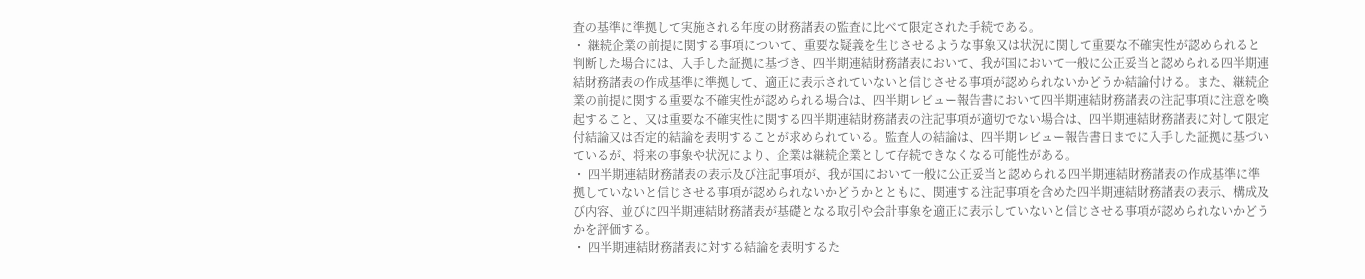査の基準に準拠して実施される年度の財務諸表の監査に比べて限定された手続である。
・ 継続企業の前提に関する事項について、重要な疑義を生じさせるような事象又は状況に関して重要な不確実性が認められると判断した場合には、入手した証拠に基づき、四半期連結財務諸表において、我が国において一般に公正妥当と認められる四半期連結財務諸表の作成基準に準拠して、適正に表示されていないと信じさせる事項が認められないかどうか結論付ける。また、継続企業の前提に関する重要な不確実性が認められる場合は、四半期レビュー報告書において四半期連結財務諸表の注記事項に注意を喚起すること、又は重要な不確実性に関する四半期連結財務諸表の注記事項が適切でない場合は、四半期連結財務諸表に対して限定付結論又は否定的結論を表明することが求められている。監査人の結論は、四半期レビュー報告書日までに入手した証拠に基づいているが、将来の事象や状況により、企業は継続企業として存続できなくなる可能性がある。
・ 四半期連結財務諸表の表示及び注記事項が、我が国において一般に公正妥当と認められる四半期連結財務諸表の作成基準に準拠していないと信じさせる事項が認められないかどうかとともに、関連する注記事項を含めた四半期連結財務諸表の表示、構成及び内容、並びに四半期連結財務諸表が基礎となる取引や会計事象を適正に表示していないと信じさせる事項が認められないかどうかを評価する。
・ 四半期連結財務諸表に対する結論を表明するた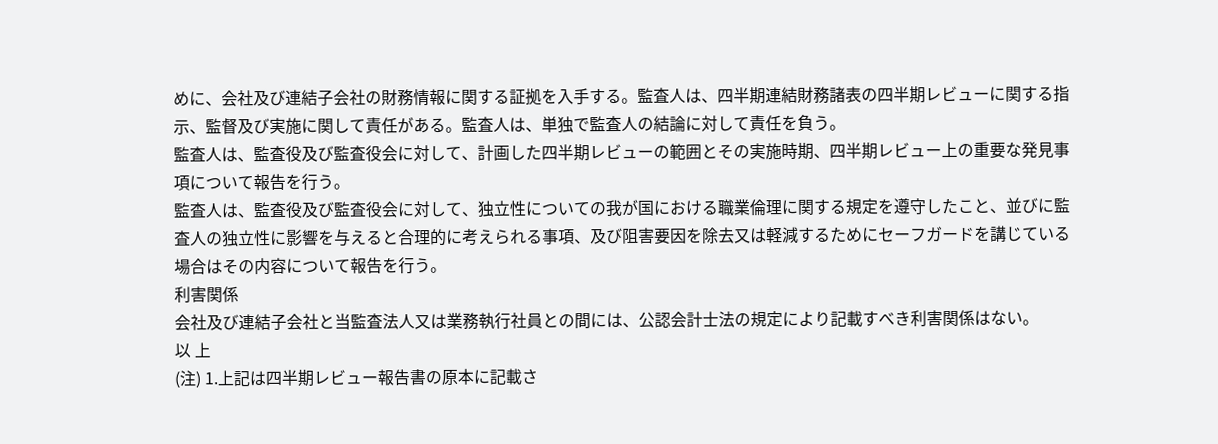めに、会社及び連結子会社の財務情報に関する証拠を入手する。監査人は、四半期連結財務諸表の四半期レビューに関する指示、監督及び実施に関して責任がある。監査人は、単独で監査人の結論に対して責任を負う。
監査人は、監査役及び監査役会に対して、計画した四半期レビューの範囲とその実施時期、四半期レビュー上の重要な発見事項について報告を行う。
監査人は、監査役及び監査役会に対して、独立性についての我が国における職業倫理に関する規定を遵守したこと、並びに監査人の独立性に影響を与えると合理的に考えられる事項、及び阻害要因を除去又は軽減するためにセーフガードを講じている場合はその内容について報告を行う。
利害関係
会社及び連結子会社と当監査法人又は業務執行社員との間には、公認会計士法の規定により記載すべき利害関係はない。
以 上
(注) 1.上記は四半期レビュー報告書の原本に記載さ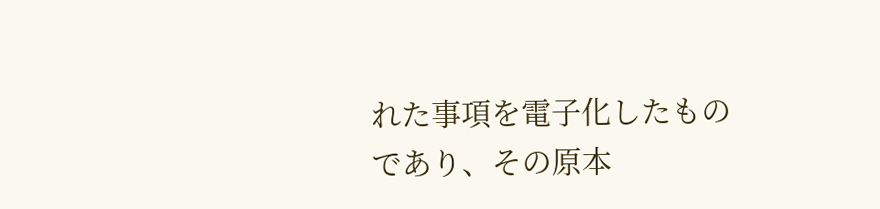れた事項を電子化したものであり、その原本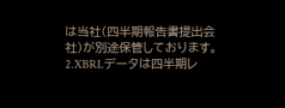は当社(四半期報告書提出会社)が別途保管しております。2.XBRLデータは四半期レ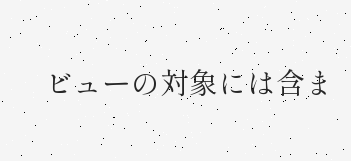ビューの対象には含ま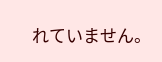れていません。